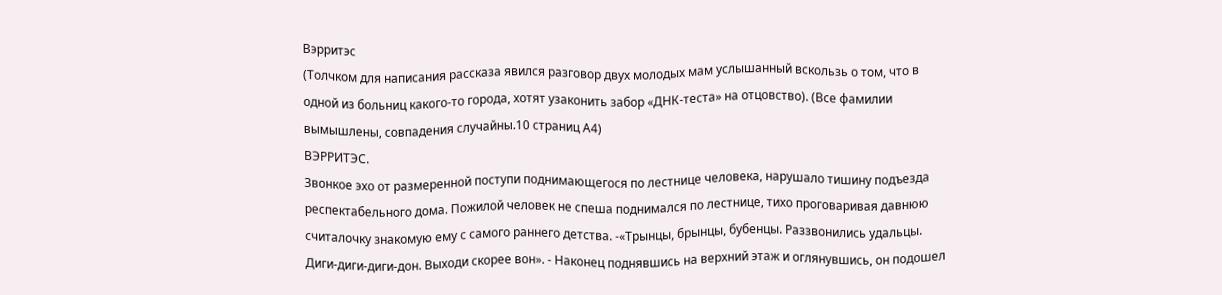Вэрритэс
(Толчком для написания рассказа явился разговор двух молодых мам услышанный вскользь о том, что в одной из больниц какого-то города, хотят узаконить забор «ДНК-теста» на отцовство). (Все фамилии вымышлены, совпадения случайны.10 страниц А4)
ВЭРРИТЭС.
Звонкое эхо от размеренной поступи поднимающегося по лестнице человека, нарушало тишину подъезда респектабельного дома. Пожилой человек не спеша поднимался по лестнице, тихо проговаривая давнюю считалочку знакомую ему с самого раннего детства. -«Трынцы, брынцы, бубенцы. Раззвонились удальцы. Диги-диги-диги-дон. Выходи скорее вон». - Наконец поднявшись на верхний этаж и оглянувшись, он подошел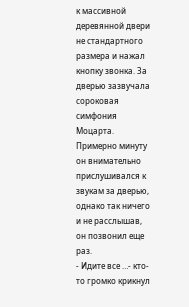к массивной деревянной двери не стандартного размера и нажал кнопку звонка. За дверью зазвучала сороковая симфония Моцарта. Примерно минуту он внимательно прислушивался к звукам за дверью, однако так ничего и не расслышав, он позвонил еще раз.
- Идите все …- кто-то громко крикнул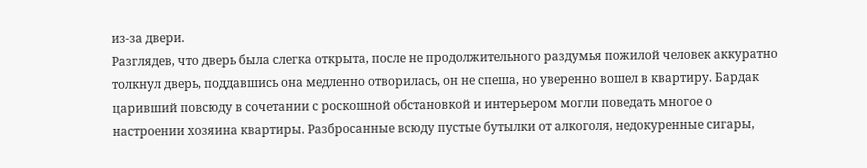из-за двери.
Разглядев, что дверь была слегка открыта, после не продолжительного раздумья пожилой человек аккуратно толкнул дверь, поддавшись она медленно отворилась, он не спеша, но уверенно вошел в квартиру. Бардак царивший повсюду в сочетании с роскошной обстановкой и интерьером могли поведать многое о настроении хозяина квартиры. Разбросанные всюду пустые бутылки от алкоголя, недокуренные сигары,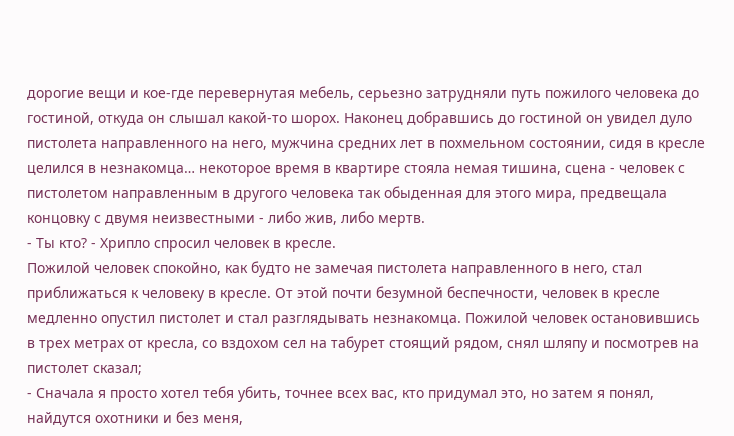дорогие вещи и кое-где перевернутая мебель, серьезно затрудняли путь пожилого человека до гостиной, откуда он слышал какой-то шорох. Наконец добравшись до гостиной он увидел дуло пистолета направленного на него, мужчина средних лет в похмельном состоянии, сидя в кресле целился в незнакомца… некоторое время в квартире стояла немая тишина, сцена - человек с пистолетом направленным в другого человека так обыденная для этого мира, предвещала концовку с двумя неизвестными - либо жив, либо мертв.
- Ты кто? - Хрипло спросил человек в кресле.
Пожилой человек спокойно, как будто не замечая пистолета направленного в него, стал приближаться к человеку в кресле. От этой почти безумной беспечности, человек в кресле медленно опустил пистолет и стал разглядывать незнакомца. Пожилой человек остановившись в трех метрах от кресла, со вздохом сел на табурет стоящий рядом, снял шляпу и посмотрев на пистолет сказал;
- Сначала я просто хотел тебя убить, точнее всех вас, кто придумал это, но затем я понял, найдутся охотники и без меня,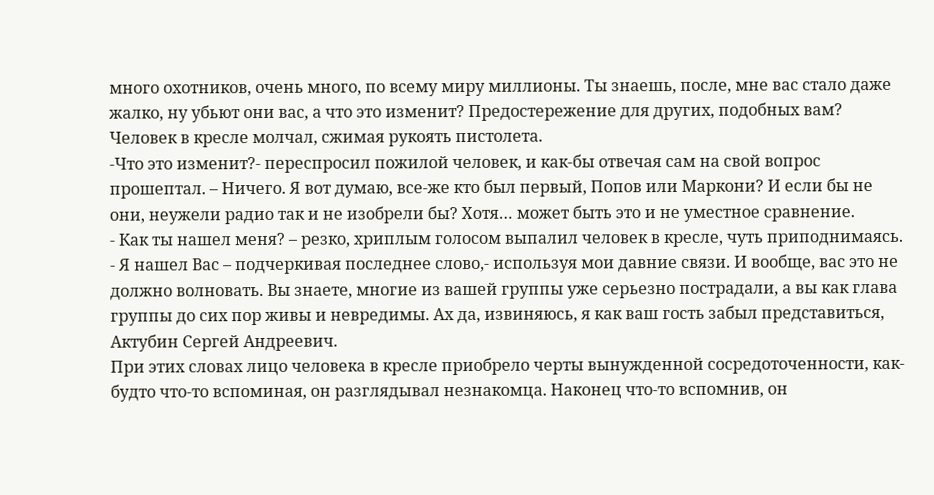много охотников, очень много, по всему миру миллионы. Ты знаешь, после, мне вас стало даже жалко, ну убьют они вас, а что это изменит? Предостережение для других, подобных вам?
Человек в кресле молчал, сжимая рукоять пистолета.
-Что это изменит?- переспросил пожилой человек, и как-бы отвечая сам на свой вопрос прошептал. – Ничего. Я вот думаю, все-же кто был первый, Попов или Маркони? И если бы не они, неужели радио так и не изобрели бы? Хотя… может быть это и не уместное сравнение.
- Как ты нашел меня? – резко, хриплым голосом выпалил человек в кресле, чуть приподнимаясь.
- Я нашел Вас – подчеркивая последнее слово,- используя мои давние связи. И вообще, вас это не должно волновать. Вы знаете, многие из вашей группы уже серьезно пострадали, а вы как глава группы до сих пор живы и невредимы. Ах да, извиняюсь, я как ваш гость забыл представиться, Актубин Сергей Андреевич.
При этих словах лицо человека в кресле приобрело черты вынужденной сосредоточенности, как-будто что-то вспоминая, он разглядывал незнакомца. Наконец что-то вспомнив, он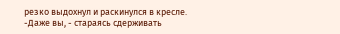резко выдохнул и раскинулся в кресле.
-Даже вы, - стараясь сдерживать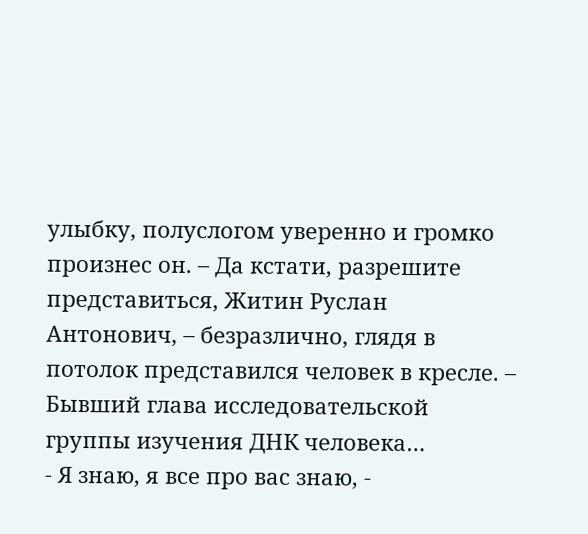улыбку, полуслогом уверенно и громко произнес он. – Да кстати, разрешите представиться, Житин Руслан Антонович, – безразлично, глядя в потолок представился человек в кресле. – Бывший глава исследовательской группы изучения ДНК человека…
- Я знаю, я все про вас знаю, -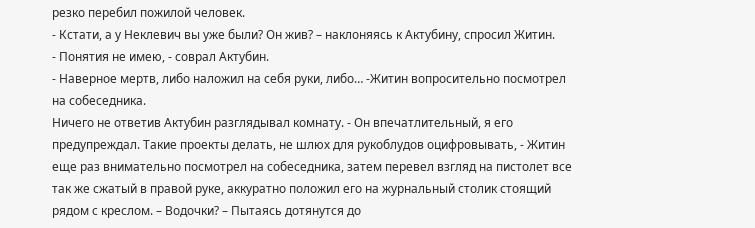резко перебил пожилой человек.
- Кстати, а у Неклевич вы уже были? Он жив? – наклоняясь к Актубину, спросил Житин.
- Понятия не имею, - соврал Актубин.
- Наверное мертв, либо наложил на себя руки, либо… -Житин вопросительно посмотрел на собеседника.
Ничего не ответив Актубин разглядывал комнату. - Он впечатлительный, я его предупреждал. Такие проекты делать, не шлюх для рукоблудов оцифровывать, - Житин еще раз внимательно посмотрел на собеседника, затем перевел взгляд на пистолет все так же сжатый в правой руке, аккуратно положил его на журнальный столик стоящий рядом с креслом. – Водочки? – Пытаясь дотянутся до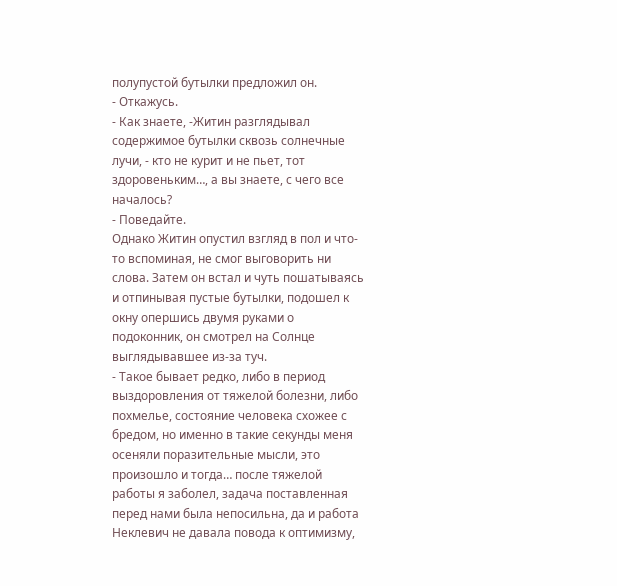полупустой бутылки предложил он.
- Откажусь.
- Как знаете, -Житин разглядывал содержимое бутылки сквозь солнечные лучи, - кто не курит и не пьет, тот здоровеньким…, а вы знаете, с чего все началось?
- Поведайте.
Однако Житин опустил взгляд в пол и что-то вспоминая, не смог выговорить ни слова. Затем он встал и чуть пошатываясь и отпинывая пустые бутылки, подошел к окну опершись двумя руками о подоконник, он смотрел на Солнце выглядывавшее из-за туч.
- Такое бывает редко, либо в период выздоровления от тяжелой болезни, либо похмелье, состояние человека схожее с бредом, но именно в такие секунды меня осеняли поразительные мысли, это произошло и тогда… после тяжелой работы я заболел, задача поставленная перед нами была непосильна, да и работа Неклевич не давала повода к оптимизму,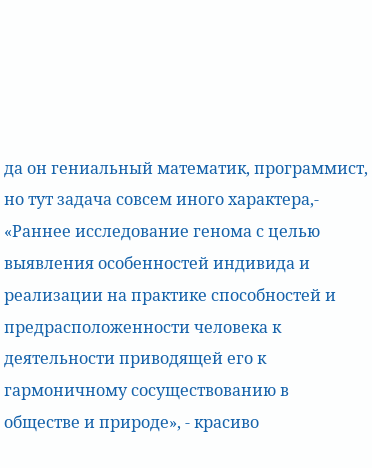да он гениальный математик, программист, но тут задача совсем иного характера,- «Раннее исследование генома с целью выявления особенностей индивида и реализации на практике способностей и предрасположенности человека к деятельности приводящей его к гармоничному сосуществованию в обществе и природе», - красиво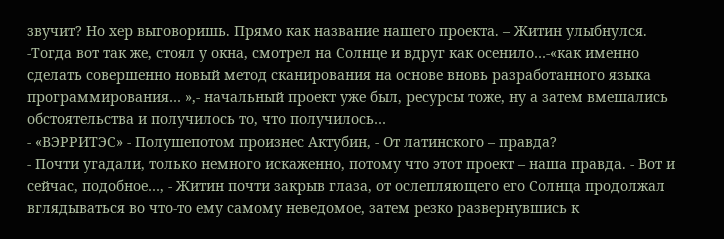звучит? Но хер выговоришь. Прямо как название нашего проекта. – Житин улыбнулся. -Тогда вот так же, стоял у окна, смотрел на Солнце и вдруг как осенило…-«как именно сделать совершенно новый метод сканирования на основе вновь разработанного языка программирования… »,- начальный проект уже был, ресурсы тоже, ну а затем вмешались обстоятельства и получилось то, что получилось…
- «ВЭРРИТЭС» - Полушепотом произнес Актубин, - От латинского – правда?
- Почти угадали, только немного искаженно, потому что этот проект – наша правда. - Вот и сейчас, подобное…, - Житин почти закрыв глаза, от ослепляющего его Солнца продолжал вглядываться во что-то ему самому неведомое, затем резко развернувшись к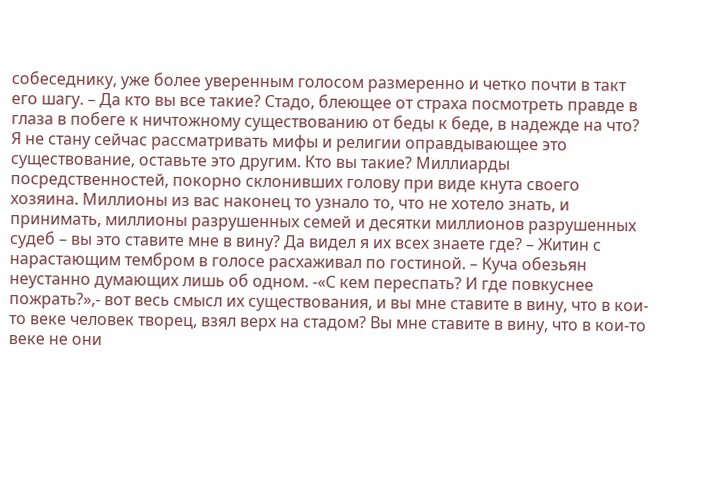собеседнику, уже более уверенным голосом размеренно и четко почти в такт его шагу. – Да кто вы все такие? Стадо, блеющее от страха посмотреть правде в глаза в побеге к ничтожному существованию от беды к беде, в надежде на что? Я не стану сейчас рассматривать мифы и религии оправдывающее это существование, оставьте это другим. Кто вы такие? Миллиарды посредственностей, покорно склонивших голову при виде кнута своего хозяина. Миллионы из вас наконец то узнало то, что не хотело знать, и принимать, миллионы разрушенных семей и десятки миллионов разрушенных судеб – вы это ставите мне в вину? Да видел я их всех знаете где? – Житин с нарастающим тембром в голосе расхаживал по гостиной. – Куча обезьян неустанно думающих лишь об одном. -«С кем переспать? И где повкуснее пожрать?»,- вот весь смысл их существования, и вы мне ставите в вину, что в кои-то веке человек творец, взял верх на стадом? Вы мне ставите в вину, что в кои-то веке не они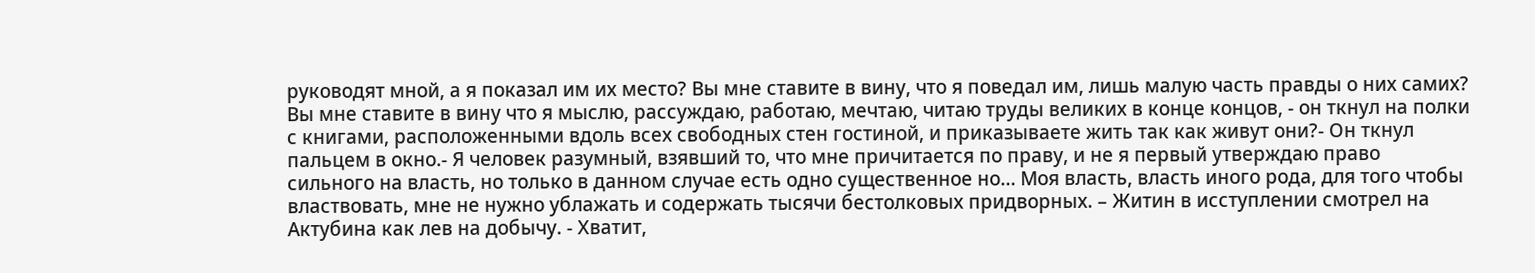руководят мной, а я показал им их место? Вы мне ставите в вину, что я поведал им, лишь малую часть правды о них самих? Вы мне ставите в вину что я мыслю, рассуждаю, работаю, мечтаю, читаю труды великих в конце концов, - он ткнул на полки с книгами, расположенными вдоль всех свободных стен гостиной, и приказываете жить так как живут они?- Он ткнул пальцем в окно.- Я человек разумный, взявший то, что мне причитается по праву, и не я первый утверждаю право сильного на власть, но только в данном случае есть одно существенное но… Моя власть, власть иного рода, для того чтобы властвовать, мне не нужно ублажать и содержать тысячи бестолковых придворных. – Житин в исступлении смотрел на Актубина как лев на добычу. - Хватит,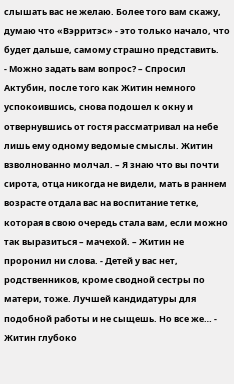слышать вас не желаю. Более того вам скажу, думаю что «Вэрритэс» - это только начало, что будет дальше, самому страшно представить.
- Можно задать вам вопрос? – Спросил Актубин, после того как Житин немного успокоившись, снова подошел к окну и отвернувшись от гостя рассматривал на небе лишь ему одному ведомые смыслы. Житин взволнованно молчал. – Я знаю что вы почти сирота, отца никогда не видели, мать в раннем возрасте отдала вас на воспитание тетке, которая в свою очередь стала вам, если можно так выразиться – мачехой. – Житин не проронил ни слова. - Детей у вас нет, родственников, кроме сводной сестры по матери, тоже. Лучшей кандидатуры для подобной работы и не сыщешь. Но все же… - Житин глубоко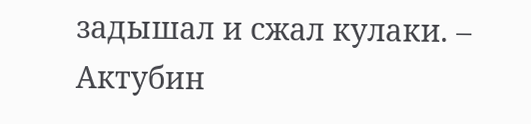задышал и сжал кулаки. – Актубин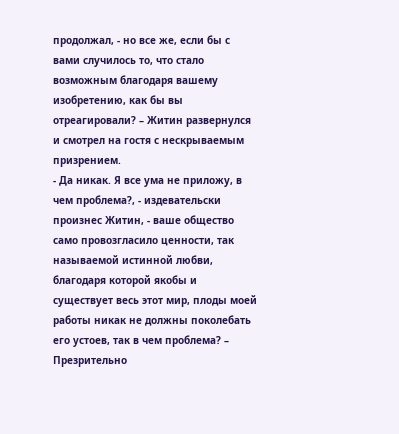продолжал, - но все же, если бы с вами случилось то, что стало возможным благодаря вашему изобретению, как бы вы отреагировали? – Житин развернулся и смотрел на гостя с нескрываемым призрением.
- Да никак. Я все ума не приложу, в чем проблема?, - издевательски произнес Житин, - ваше общество само провозгласило ценности, так называемой истинной любви, благодаря которой якобы и существует весь этот мир, плоды моей работы никак не должны поколебать его устоев, так в чем проблема? – Презрительно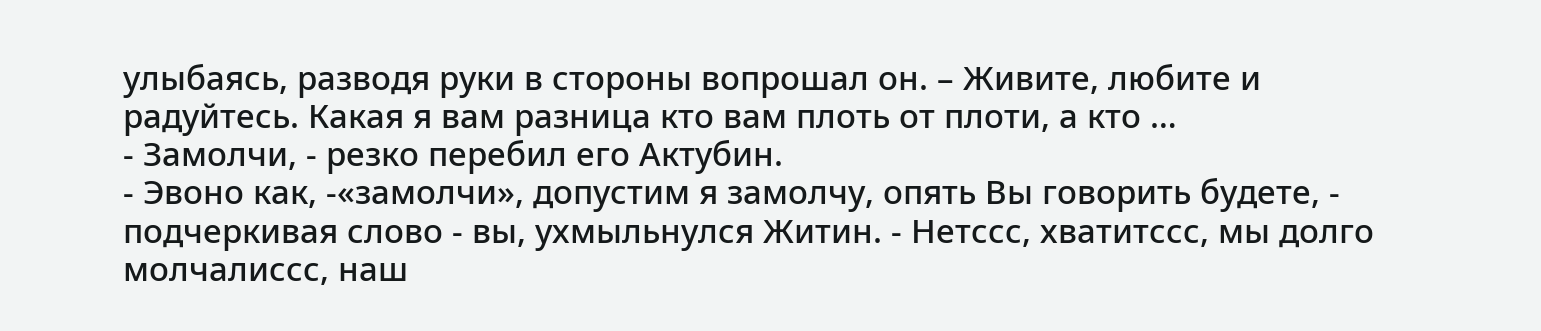улыбаясь, разводя руки в стороны вопрошал он. – Живите, любите и радуйтесь. Какая я вам разница кто вам плоть от плоти, а кто …
- Замолчи, - резко перебил его Актубин.
- Эвоно как, -«замолчи», допустим я замолчу, опять Вы говорить будете, - подчеркивая слово - вы, ухмыльнулся Житин. - Нетссс, хватитссс, мы долго молчалиссс, наш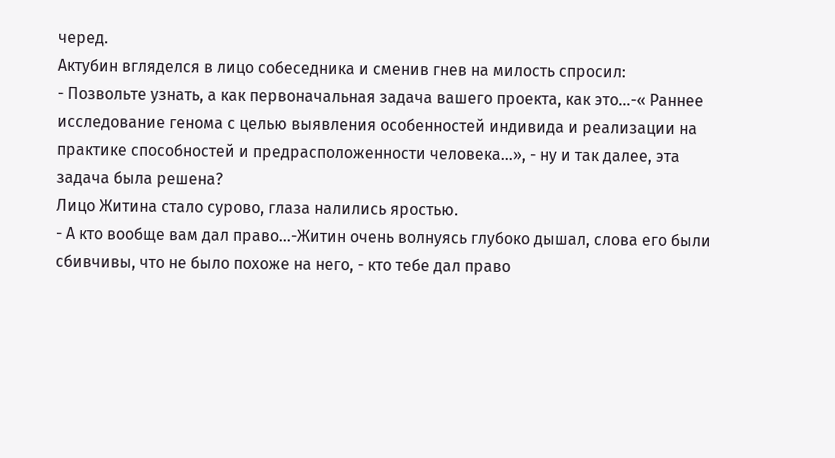черед.
Актубин вгляделся в лицо собеседника и сменив гнев на милость спросил:
- Позвольте узнать, а как первоначальная задача вашего проекта, как это…-« Раннее исследование генома с целью выявления особенностей индивида и реализации на практике способностей и предрасположенности человека…», - ну и так далее, эта задача была решена?
Лицо Житина стало сурово, глаза налились яростью.
- А кто вообще вам дал право…-Житин очень волнуясь глубоко дышал, слова его были сбивчивы, что не было похоже на него, - кто тебе дал право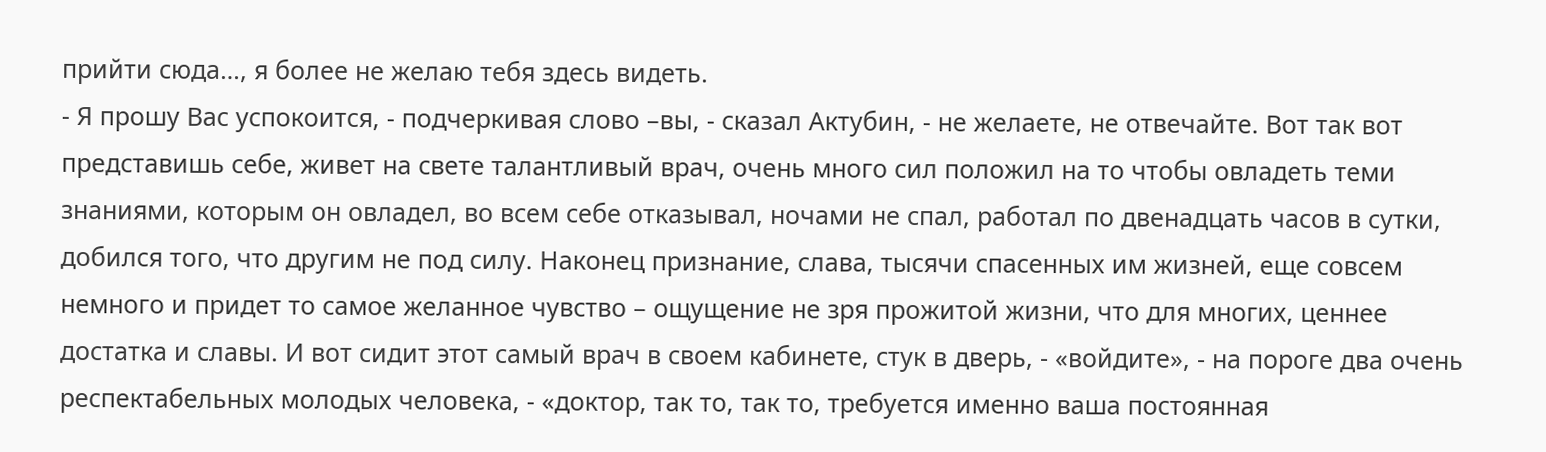прийти сюда…, я более не желаю тебя здесь видеть.
- Я прошу Вас успокоится, - подчеркивая слово –вы, - сказал Актубин, - не желаете, не отвечайте. Вот так вот представишь себе, живет на свете талантливый врач, очень много сил положил на то чтобы овладеть теми знаниями, которым он овладел, во всем себе отказывал, ночами не спал, работал по двенадцать часов в сутки, добился того, что другим не под силу. Наконец признание, слава, тысячи спасенных им жизней, еще совсем немного и придет то самое желанное чувство – ощущение не зря прожитой жизни, что для многих, ценнее достатка и славы. И вот сидит этот самый врач в своем кабинете, стук в дверь, - «войдите», - на пороге два очень респектабельных молодых человека, - «доктор, так то, так то, требуется именно ваша постоянная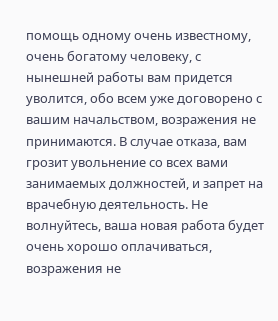помощь одному очень известному, очень богатому человеку, с нынешней работы вам придется уволится, обо всем уже договорено с вашим начальством, возражения не принимаются. В случае отказа, вам грозит увольнение со всех вами занимаемых должностей, и запрет на врачебную деятельность. Не волнуйтесь, ваша новая работа будет очень хорошо оплачиваться, возражения не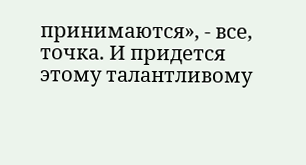принимаются», - все, точка. И придется этому талантливому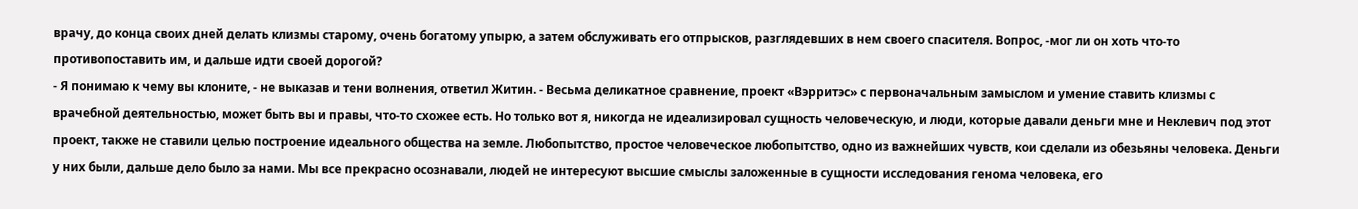врачу, до конца своих дней делать клизмы старому, очень богатому упырю, а затем обслуживать его отпрысков, разглядевших в нем своего спасителя. Вопрос, -мог ли он хоть что-то противопоставить им, и дальше идти своей дорогой?
- Я понимаю к чему вы клоните, - не выказав и тени волнения, ответил Житин. - Весьма деликатное сравнение, проект «Вэрритэс» с первоначальным замыслом и умение ставить клизмы с врачебной деятельностью, может быть вы и правы, что-то схожее есть. Но только вот я, никогда не идеализировал сущность человеческую, и люди, которые давали деньги мне и Неклевич под этот проект, также не ставили целью построение идеального общества на земле. Любопытство, простое человеческое любопытство, одно из важнейших чувств, кои сделали из обезьяны человека. Деньги у них были, дальше дело было за нами. Мы все прекрасно осознавали, людей не интересуют высшие смыслы заложенные в сущности исследования генома человека, его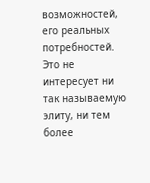возможностей, его реальных потребностей. Это не интересует ни так называемую элиту, ни тем более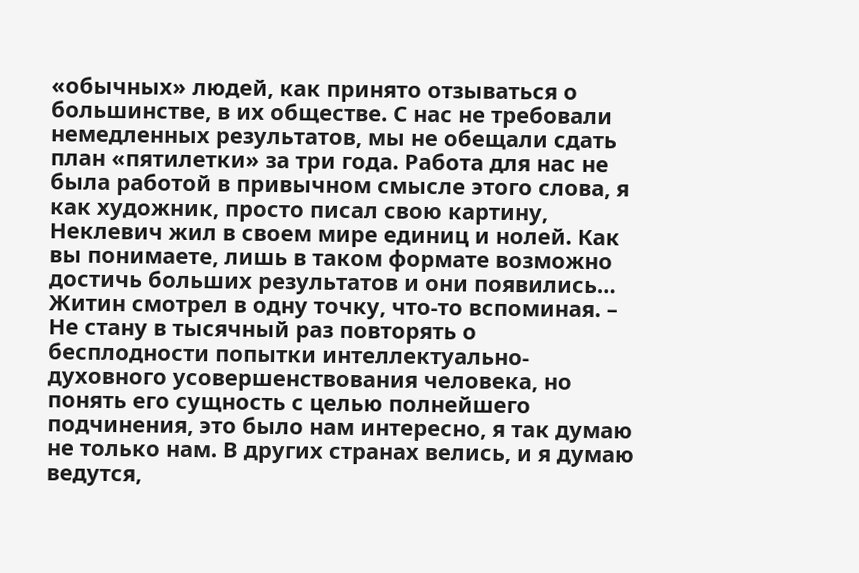«обычных» людей, как принято отзываться о большинстве, в их обществе. С нас не требовали немедленных результатов, мы не обещали сдать план «пятилетки» за три года. Работа для нас не была работой в привычном смысле этого слова, я как художник, просто писал свою картину, Неклевич жил в своем мире единиц и нолей. Как вы понимаете, лишь в таком формате возможно достичь больших результатов и они появились…
Житин смотрел в одну точку, что-то вспоминая. – Не стану в тысячный раз повторять о бесплодности попытки интеллектуально-духовного усовершенствования человека, но понять его сущность с целью полнейшего подчинения, это было нам интересно, я так думаю не только нам. В других странах велись, и я думаю ведутся,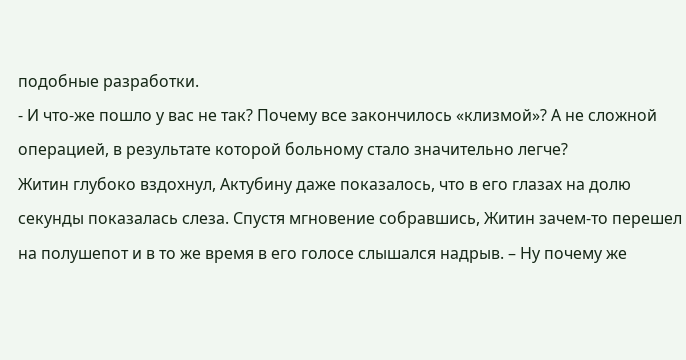подобные разработки.
- И что-же пошло у вас не так? Почему все закончилось «клизмой»? А не сложной операцией, в результате которой больному стало значительно легче?
Житин глубоко вздохнул, Актубину даже показалось, что в его глазах на долю секунды показалась слеза. Спустя мгновение собравшись, Житин зачем-то перешел на полушепот и в то же время в его голосе слышался надрыв. – Ну почему же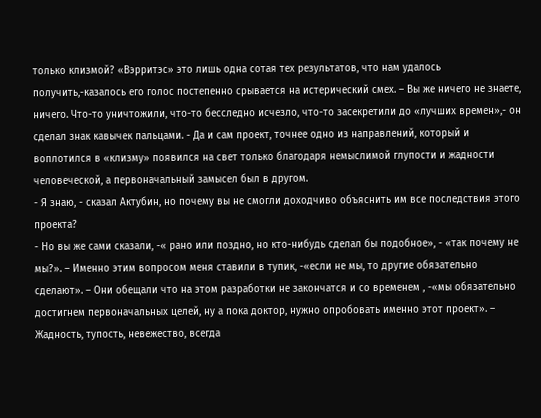только клизмой? «Вэрритэс» это лишь одна сотая тех результатов, что нам удалось получить,-казалось его голос постепенно срывается на истерический смех. – Вы же ничего не знаете, ничего. Что-то уничтожили, что-то бесследно исчезло, что-то засекретили до «лучших времен»,- он сделал знак кавычек пальцами. - Да и сам проект, точнее одно из направлений, который и воплотился в «клизму» появился на свет только благодаря немыслимой глупости и жадности человеческой, а первоначальный замысел был в другом.
- Я знаю, - сказал Актубин, но почему вы не смогли доходчиво объяснить им все последствия этого проекта?
- Но вы же сами сказали, -« рано или поздно, но кто-нибудь сделал бы подобное», - «так почему не мы?». – Именно этим вопросом меня ставили в тупик, -«если не мы, то другие обязательно сделают». – Они обещали что на этом разработки не закончатся и со временем , -«мы обязательно достигнем первоначальных целей, ну а пока доктор, нужно опробовать именно этот проект». – Жадность, тупость, невежество, всегда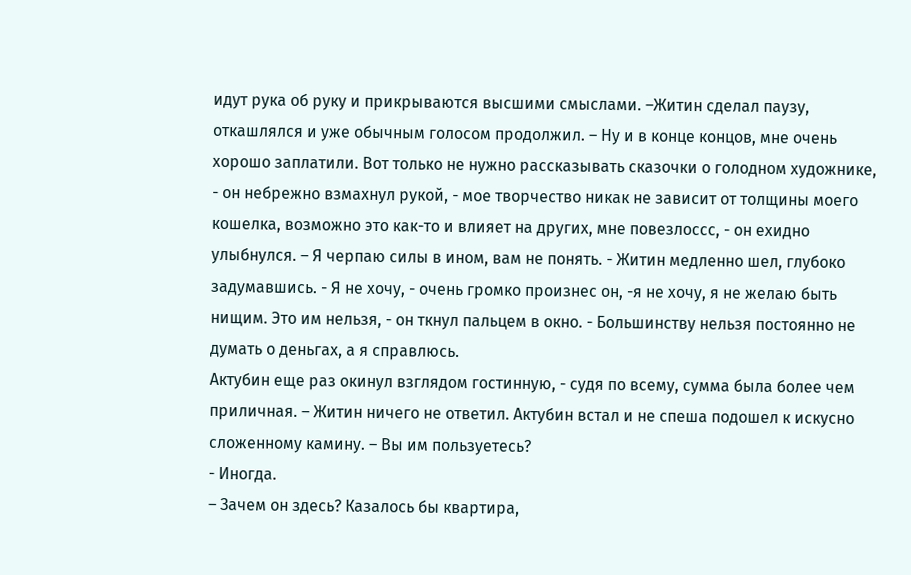идут рука об руку и прикрываются высшими смыслами. –Житин сделал паузу, откашлялся и уже обычным голосом продолжил. – Ну и в конце концов, мне очень хорошо заплатили. Вот только не нужно рассказывать сказочки о голодном художнике, - он небрежно взмахнул рукой, - мое творчество никак не зависит от толщины моего кошелка, возможно это как-то и влияет на других, мне повезлоссс, - он ехидно улыбнулся. – Я черпаю силы в ином, вам не понять. - Житин медленно шел, глубоко задумавшись. - Я не хочу, - очень громко произнес он, -я не хочу, я не желаю быть нищим. Это им нельзя, - он ткнул пальцем в окно. - Большинству нельзя постоянно не думать о деньгах, а я справлюсь.
Актубин еще раз окинул взглядом гостинную, - судя по всему, сумма была более чем приличная. – Житин ничего не ответил. Актубин встал и не спеша подошел к искусно сложенному камину. – Вы им пользуетесь?
- Иногда.
– Зачем он здесь? Казалось бы квартира,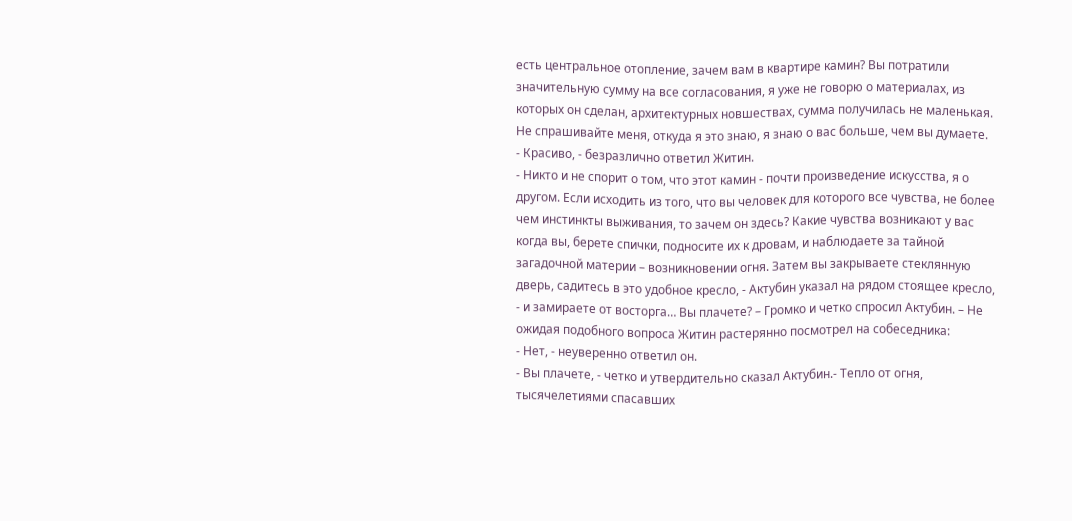есть центральное отопление, зачем вам в квартире камин? Вы потратили значительную сумму на все согласования, я уже не говорю о материалах, из которых он сделан, архитектурных новшествах, сумма получилась не маленькая. Не спрашивайте меня, откуда я это знаю, я знаю о вас больше, чем вы думаете.
- Красиво, - безразлично ответил Житин.
- Никто и не спорит о том, что этот камин - почти произведение искусства, я о другом. Если исходить из того, что вы человек для которого все чувства, не более чем инстинкты выживания, то зачем он здесь? Какие чувства возникают у вас когда вы, берете спички, подносите их к дровам, и наблюдаете за тайной загадочной материи – возникновении огня. Затем вы закрываете стеклянную дверь, садитесь в это удобное кресло, - Актубин указал на рядом стоящее кресло, - и замираете от восторга… Вы плачете? – Громко и четко спросил Актубин. – Не ожидая подобного вопроса Житин растерянно посмотрел на собеседника:
- Нет, - неуверенно ответил он.
- Вы плачете, - четко и утвердительно сказал Актубин.- Тепло от огня, тысячелетиями спасавших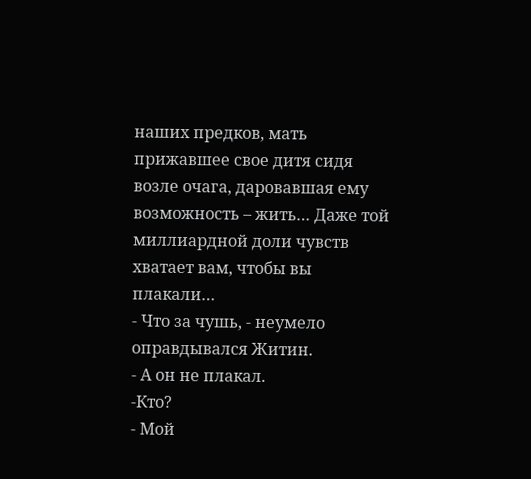наших предков, мать прижавшее свое дитя сидя возле очага, даровавшая ему возможность – жить… Даже той миллиардной доли чувств хватает вам, чтобы вы плакали…
- Что за чушь, - неумело оправдывался Житин.
- А он не плакал.
-Кто?
- Мой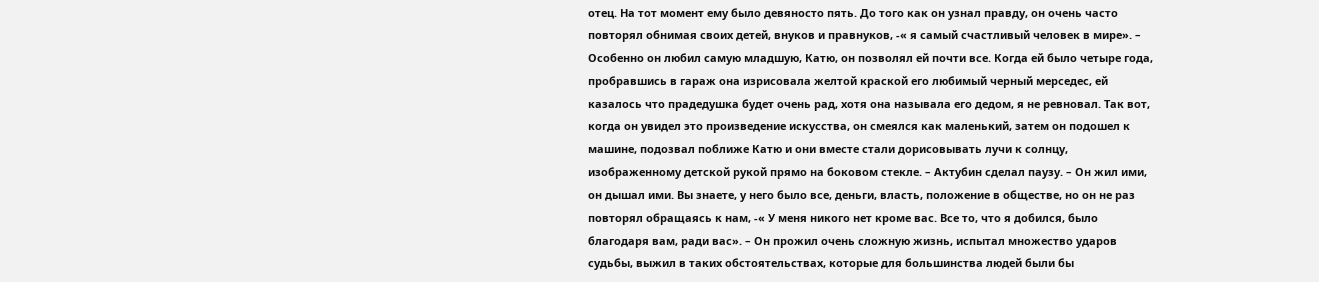отец. На тот момент ему было девяносто пять. До того как он узнал правду, он очень часто повторял обнимая своих детей, внуков и правнуков, -« я самый счастливый человек в мире». – Особенно он любил самую младшую, Катю, он позволял ей почти все. Когда ей было четыре года, пробравшись в гараж она изрисовала желтой краской его любимый черный мерседес, ей казалось что прадедушка будет очень рад, хотя она называла его дедом, я не ревновал. Так вот, когда он увидел это произведение искусства, он смеялся как маленький, затем он подошел к машине, подозвал поближе Катю и они вместе стали дорисовывать лучи к солнцу, изображенному детской рукой прямо на боковом стекле. – Актубин сделал паузу. – Он жил ими, он дышал ими. Вы знаете, у него было все, деньги, власть, положение в обществе, но он не раз повторял обращаясь к нам, -« У меня никого нет кроме вас. Все то, что я добился, было благодаря вам, ради вас». – Он прожил очень сложную жизнь, испытал множество ударов судьбы, выжил в таких обстоятельствах, которые для большинства людей были бы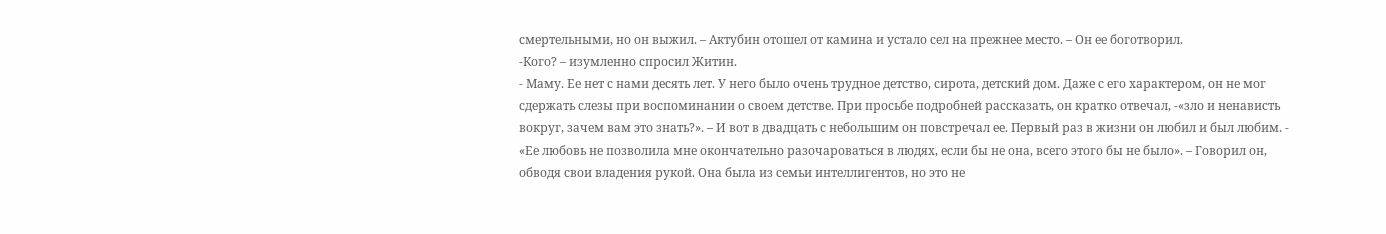смертельными, но он выжил. – Актубин отошел от камина и устало сел на прежнее место. – Он ее боготворил.
-Кого? – изумленно спросил Житин.
- Маму. Ее нет с нами десять лет. У него было очень трудное детство, сирота, детский дом. Даже с его характером, он не мог сдержать слезы при воспоминании о своем детстве. При просьбе подробней рассказать, он кратко отвечал, -«зло и ненависть вокруг, зачем вам это знать?». – И вот в двадцать с небольшим он повстречал ее. Первый раз в жизни он любил и был любим. - «Ее любовь не позволила мне окончательно разочароваться в людях, если бы не она, всего этого бы не было». – Говорил он, обводя свои владения рукой. Она была из семьи интеллигентов, но это не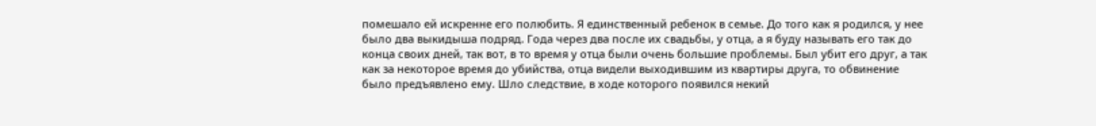помешало ей искренне его полюбить. Я единственный ребенок в семье. До того как я родился, у нее было два выкидыша подряд. Года через два после их свадьбы, у отца, а я буду называть его так до конца своих дней, так вот, в то время у отца были очень большие проблемы. Был убит его друг, а так как за некоторое время до убийства, отца видели выходившим из квартиры друга, то обвинение было предъявлено ему. Шло следствие, в ходе которого появился некий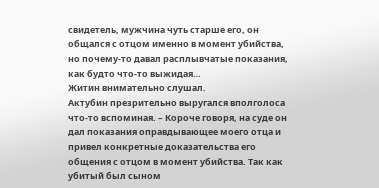свидетель, мужчина чуть старше его, он общался с отцом именно в момент убийства, но почему-то давал расплывчатые показания, как будто что-то выжидая…
Житин внимательно слушал.
Актубин презрительно выругался вполголоса что-то вспоминая. – Короче говоря, на суде он дал показания оправдывающее моего отца и привел конкретные доказательства его общения с отцом в момент убийства. Так как убитый был сыном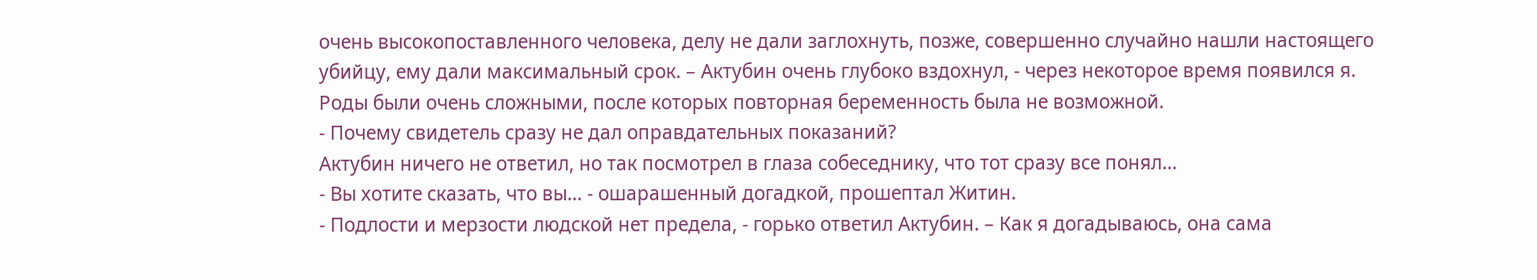очень высокопоставленного человека, делу не дали заглохнуть, позже, совершенно случайно нашли настоящего убийцу, ему дали максимальный срок. – Актубин очень глубоко вздохнул, - через некоторое время появился я. Роды были очень сложными, после которых повторная беременность была не возможной.
- Почему свидетель сразу не дал оправдательных показаний?
Актубин ничего не ответил, но так посмотрел в глаза собеседнику, что тот сразу все понял…
- Вы хотите сказать, что вы… - ошарашенный догадкой, прошептал Житин.
- Подлости и мерзости людской нет предела, - горько ответил Актубин. – Как я догадываюсь, она сама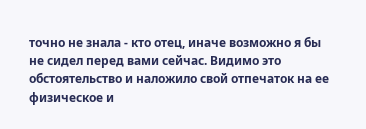точно не знала - кто отец, иначе возможно я бы не сидел перед вами сейчас. Видимо это обстоятельство и наложило свой отпечаток на ее физическое и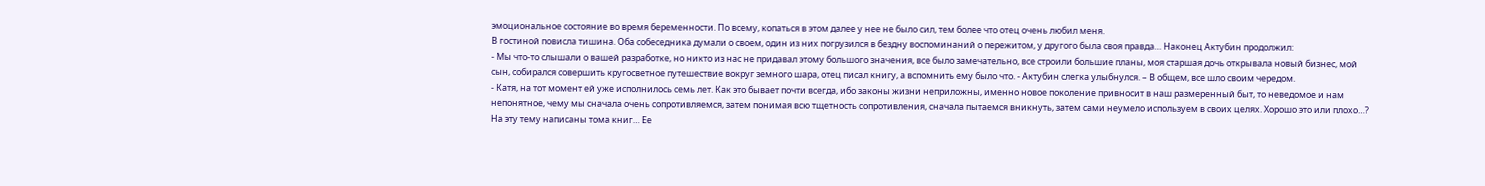эмоциональное состояние во время беременности. По всему, копаться в этом далее у нее не было сил, тем более что отец очень любил меня.
В гостиной повисла тишина. Оба собеседника думали о своем, один из них погрузился в бездну воспоминаний о пережитом, у другого была своя правда… Наконец Актубин продолжил:
- Мы что-то слышали о вашей разработке, но никто из нас не придавал этому большого значения, все было замечательно, все строили большие планы, моя старшая дочь открывала новый бизнес, мой сын, собирался совершить кругосветное путешествие вокруг земного шара, отец писал книгу, а вспомнить ему было что. - Актубин слегка улыбнулся. – В общем, все шло своим чередом.
- Катя, на тот момент ей уже исполнилось семь лет. Как это бывает почти всегда, ибо законы жизни неприложны, именно новое поколение привносит в наш размеренный быт, то неведомое и нам непонятное, чему мы сначала очень сопротивляемся, затем понимая всю тщетность сопротивления, сначала пытаемся вникнуть, затем сами неумело используем в своих целях. Хорошо это или плохо…? На эту тему написаны тома книг… Ее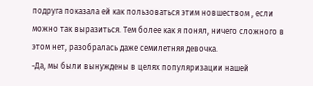подруга показала ей как пользоваться этим новшеством , если можно так выразиться. Тем более как я понял, ничего сложного в этом нет, разобралась даже семилетняя девочка.
-Да, мы были вынуждены в целях популяризации нашей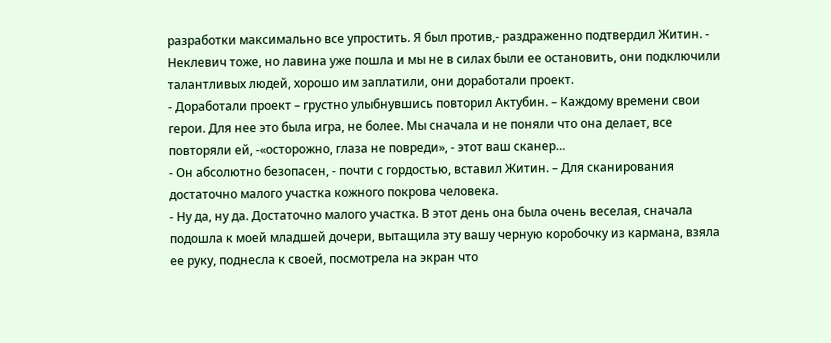разработки максимально все упростить. Я был против,- раздраженно подтвердил Житин. - Неклевич тоже, но лавина уже пошла и мы не в силах были ее остановить, они подключили талантливых людей, хорошо им заплатили, они доработали проект.
- Доработали проект – грустно улыбнувшись повторил Актубин. – Каждому времени свои герои. Для нее это была игра, не более. Мы сначала и не поняли что она делает, все повторяли ей, -«осторожно, глаза не повреди», - этот ваш сканер…
- Он абсолютно безопасен, - почти с гордостью, вставил Житин. – Для сканирования достаточно малого участка кожного покрова человека.
- Ну да, ну да. Достаточно малого участка. В этот день она была очень веселая, сначала подошла к моей младшей дочери, вытащила эту вашу черную коробочку из кармана, взяла ее руку, поднесла к своей, посмотрела на экран что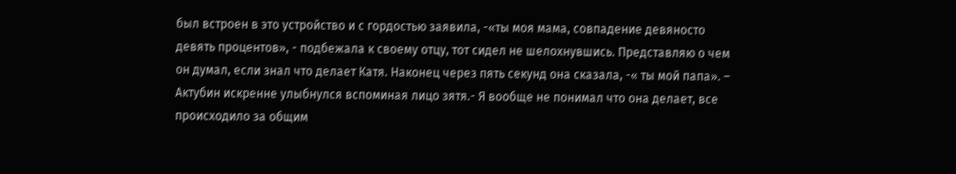был встроен в это устройство и с гордостью заявила, -«ты моя мама, совпадение девяносто девять процентов», - подбежала к своему отцу, тот сидел не шелохнувшись. Представляю о чем он думал, если знал что делает Катя. Наконец через пять секунд она сказала, -« ты мой папа». – Актубин искренне улыбнулся вспоминая лицо зятя.- Я вообще не понимал что она делает, все происходило за общим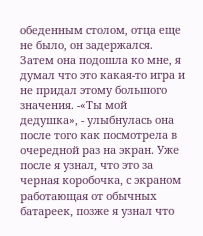обеденным столом, отца еще не было, он задержался. Затем она подошла ко мне, я думал что это какая-то игра и не придал этому большого значения. -«Ты мой дедушка», - улыбнулась она после того как посмотрела в очередной раз на экран. Уже после я узнал, что это за черная коробочка, с экраном работающая от обычных батареек, позже я узнал что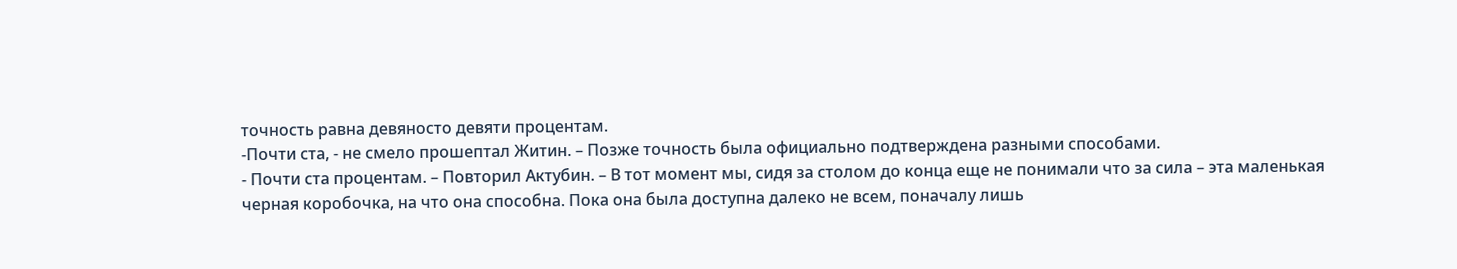точность равна девяносто девяти процентам.
-Почти ста, - не смело прошептал Житин. – Позже точность была официально подтверждена разными способами.
- Почти ста процентам. – Повторил Актубин. – В тот момент мы, сидя за столом до конца еще не понимали что за сила – эта маленькая черная коробочка, на что она способна. Пока она была доступна далеко не всем, поначалу лишь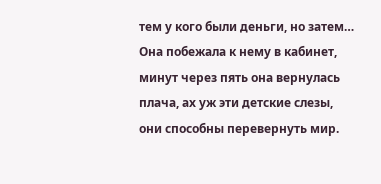тем у кого были деньги, но затем… Она побежала к нему в кабинет, минут через пять она вернулась плача, ах уж эти детские слезы, они способны перевернуть мир.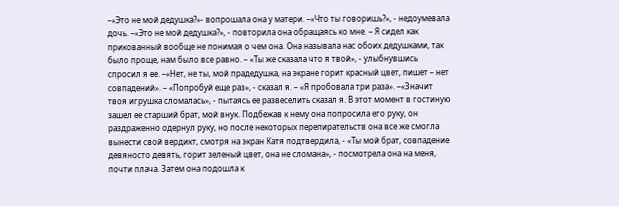–«Это не мой дедушка?»- вопрошала она у матери. –«Что ты говоришь?», - недоумевала дочь. –«Это не мой дедушка?», - повторила она обращаясь ко мне. – Я сидел как прикованный вообще не понимая о чем она. Она называла нас обоих дедушками, так было проще, нам было все равно. – «Ты же сказала что я твой», - улыбнувшись спросил я ее. –«Нет, не ты, мой прадедушка, на экране горит красный цвет, пишет – нет совпадений». – «Попробуй еще раз», - сказал я. – «Я пробовала три раза». –«Значит твоя игрушка сломалась», - пытаясь ее развеселить сказал я. В этот момент в гостиную зашел ее старший брат, мой внук. Подбежав к нему она попросила его руку, он раздраженно одернул руку, но после некоторых перепирательств она все же смогла вынести свой вердикт, смотря на экран Катя подтвердила, - «Ты мой брат, совпадение девяносто девять, горит зеленый цвет, она не сломана», - посмотрела она на меня, почти плача. Затем она подошла к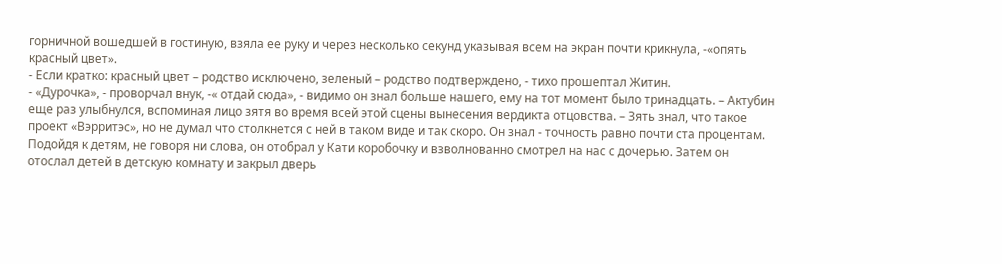горничной вошедшей в гостиную, взяла ее руку и через несколько секунд указывая всем на экран почти крикнула, -«опять красный цвет».
- Если кратко: красный цвет – родство исключено, зеленый – родство подтверждено, - тихо прошептал Житин.
- «Дурочка», - проворчал внук, -« отдай сюда», - видимо он знал больше нашего, ему на тот момент было тринадцать. – Актубин еще раз улыбнулся, вспоминая лицо зятя во время всей этой сцены вынесения вердикта отцовства. – Зять знал, что такое проект «Вэрритэс», но не думал что столкнется с ней в таком виде и так скоро. Он знал - точность равно почти ста процентам. Подойдя к детям, не говоря ни слова, он отобрал у Кати коробочку и взволнованно смотрел на нас с дочерью. Затем он отослал детей в детскую комнату и закрыл дверь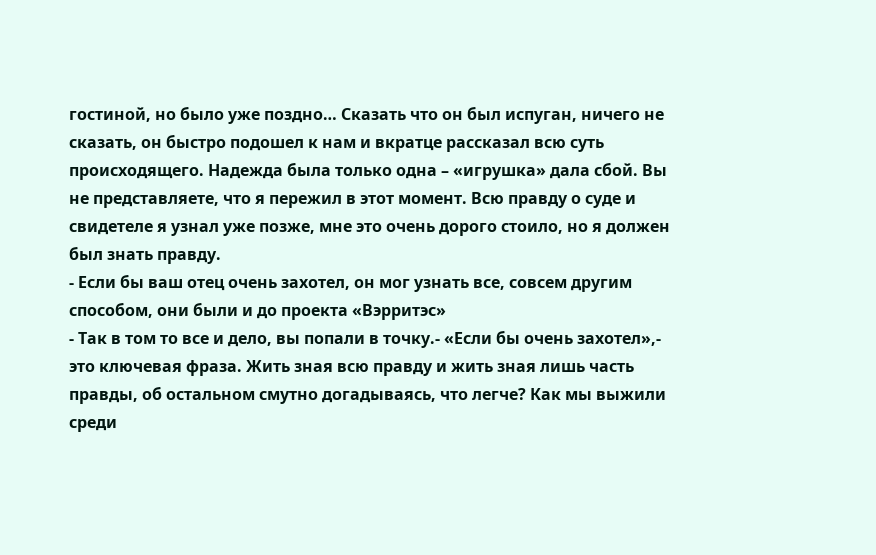гостиной, но было уже поздно… Сказать что он был испуган, ничего не сказать, он быстро подошел к нам и вкратце рассказал всю суть происходящего. Надежда была только одна – «игрушка» дала сбой. Вы не представляете, что я пережил в этот момент. Всю правду о суде и свидетеле я узнал уже позже, мне это очень дорого стоило, но я должен был знать правду.
- Если бы ваш отец очень захотел, он мог узнать все, совсем другим способом, они были и до проекта «Вэрритэс»
- Так в том то все и дело, вы попали в точку.- «Если бы очень захотел»,- это ключевая фраза. Жить зная всю правду и жить зная лишь часть правды, об остальном смутно догадываясь, что легче? Как мы выжили среди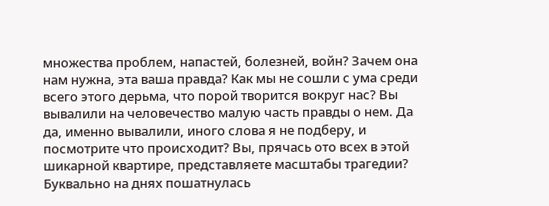множества проблем, напастей, болезней, войн? Зачем она нам нужна, эта ваша правда? Как мы не сошли с ума среди всего этого дерьма, что порой творится вокруг нас? Вы вывалили на человечество малую часть правды о нем. Да да, именно вывалили, иного слова я не подберу, и посмотрите что происходит? Вы, прячась ото всех в этой шикарной квартире, представляете масштабы трагедии? Буквально на днях пошатнулась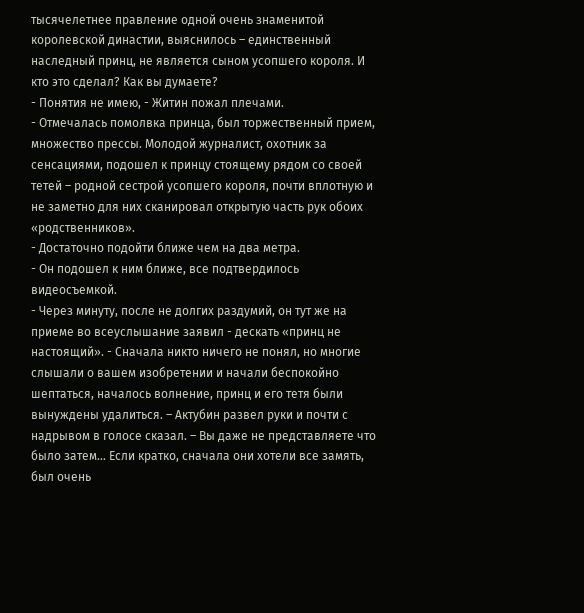тысячелетнее правление одной очень знаменитой королевской династии, выяснилось – единственный наследный принц, не является сыном усопшего короля. И кто это сделал? Как вы думаете?
- Понятия не имею, - Житин пожал плечами.
- Отмечалась помолвка принца, был торжественный прием, множество прессы. Молодой журналист, охотник за сенсациями, подошел к принцу стоящему рядом со своей тетей – родной сестрой усопшего короля, почти вплотную и не заметно для них сканировал открытую часть рук обоих «родственников».
- Достаточно подойти ближе чем на два метра.
- Он подошел к ним ближе, все подтвердилось видеосъемкой.
- Через минуту, после не долгих раздумий, он тут же на приеме во всеуслышание заявил - дескать «принц не настоящий». - Сначала никто ничего не понял, но многие слышали о вашем изобретении и начали беспокойно шептаться, началось волнение, принц и его тетя были вынуждены удалиться. – Актубин развел руки и почти с надрывом в голосе сказал. – Вы даже не представляете что было затем… Если кратко, сначала они хотели все замять, был очень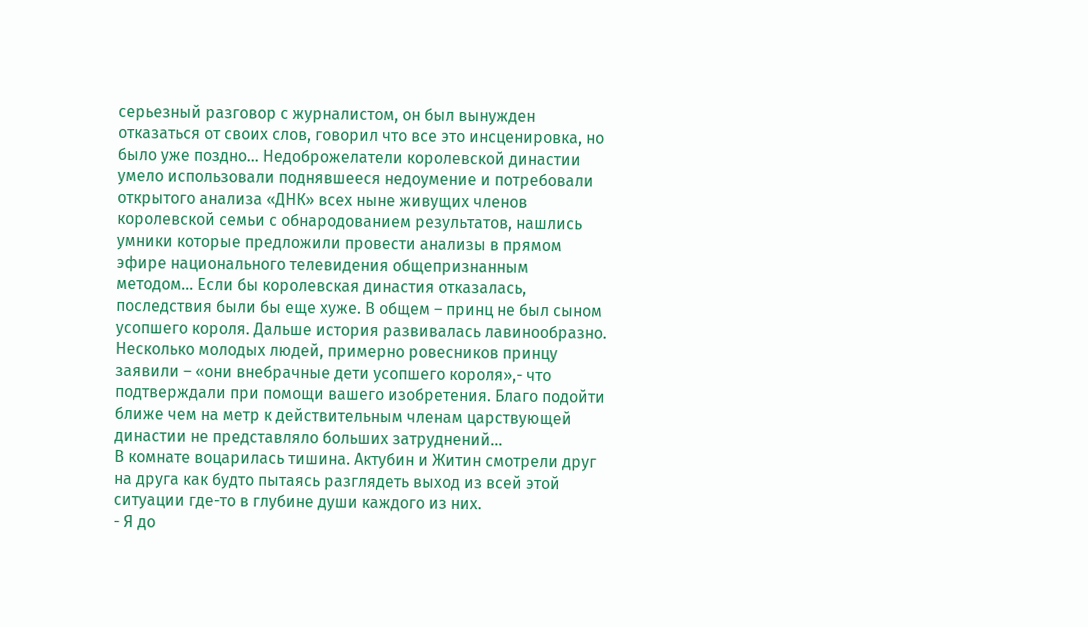серьезный разговор с журналистом, он был вынужден отказаться от своих слов, говорил что все это инсценировка, но было уже поздно… Недоброжелатели королевской династии умело использовали поднявшееся недоумение и потребовали открытого анализа «ДНК» всех ныне живущих членов королевской семьи с обнародованием результатов, нашлись умники которые предложили провести анализы в прямом эфире национального телевидения общепризнанным методом... Если бы королевская династия отказалась, последствия были бы еще хуже. В общем – принц не был сыном усопшего короля. Дальше история развивалась лавинообразно. Несколько молодых людей, примерно ровесников принцу заявили – «они внебрачные дети усопшего короля»,- что подтверждали при помощи вашего изобретения. Благо подойти ближе чем на метр к действительным членам царствующей династии не представляло больших затруднений...
В комнате воцарилась тишина. Актубин и Житин смотрели друг на друга как будто пытаясь разглядеть выход из всей этой ситуации где-то в глубине души каждого из них.
- Я до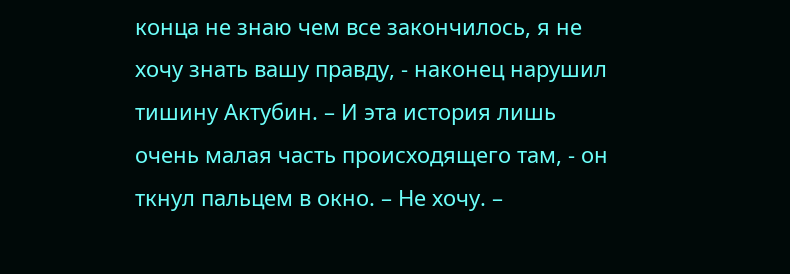конца не знаю чем все закончилось, я не хочу знать вашу правду, - наконец нарушил тишину Актубин. – И эта история лишь очень малая часть происходящего там, - он ткнул пальцем в окно. – Не хочу. –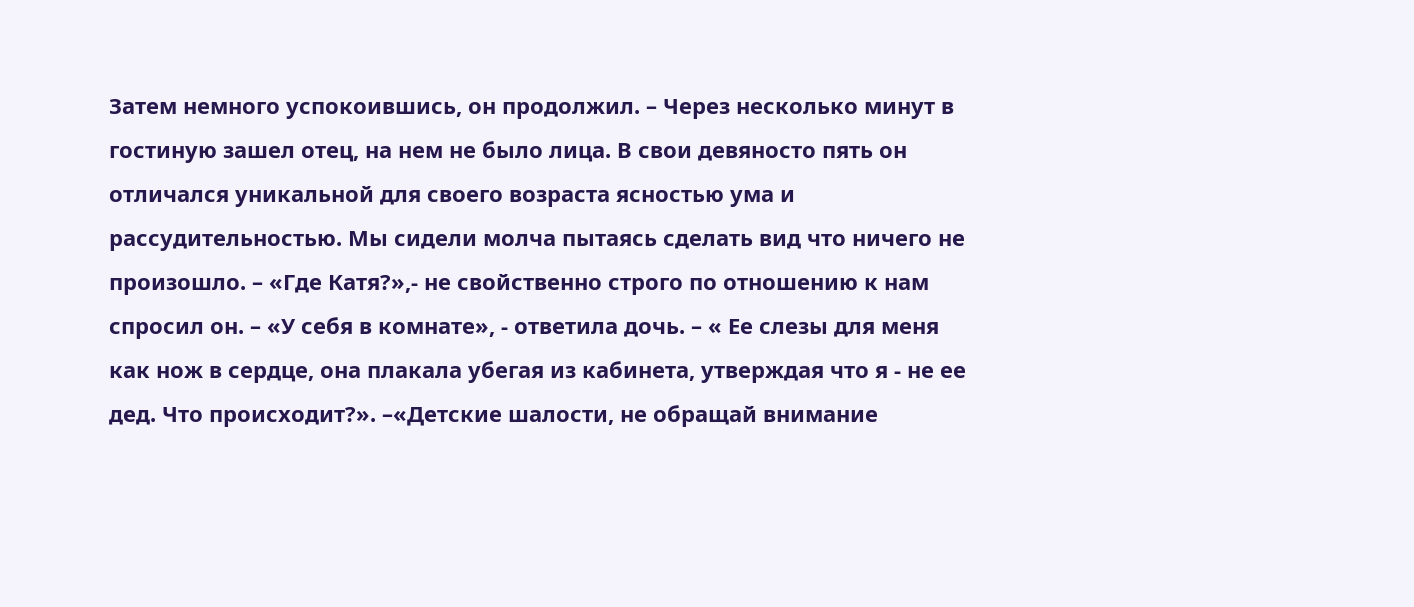Затем немного успокоившись, он продолжил. – Через несколько минут в гостиную зашел отец, на нем не было лица. В свои девяносто пять он отличался уникальной для своего возраста ясностью ума и рассудительностью. Мы сидели молча пытаясь сделать вид что ничего не произошло. – «Где Катя?»,- не свойственно строго по отношению к нам спросил он. – «У себя в комнате», - ответила дочь. – « Ее слезы для меня как нож в сердце, она плакала убегая из кабинета, утверждая что я - не ее дед. Что происходит?». –«Детские шалости, не обращай внимание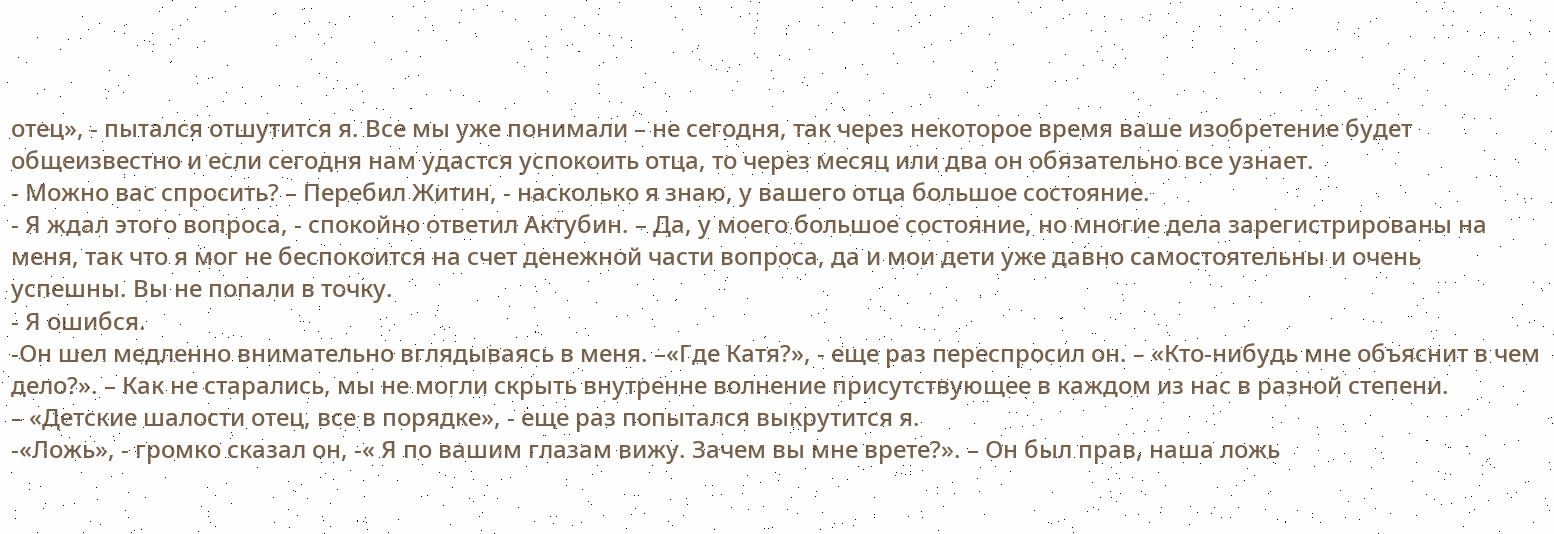отец», - пытался отшутится я. Все мы уже понимали – не сегодня, так через некоторое время ваше изобретение будет общеизвестно и если сегодня нам удастся успокоить отца, то через месяц или два он обязательно все узнает.
- Можно вас спросить? – Перебил Житин, - насколько я знаю, у вашего отца большое состояние.
- Я ждал этого вопроса, - спокойно ответил Актубин. – Да, у моего большое состояние, но многие дела зарегистрированы на меня, так что я мог не беспокоится на счет денежной части вопроса, да и мои дети уже давно самостоятельны и очень успешны. Вы не попали в точку.
- Я ошибся.
-Он шел медленно внимательно вглядываясь в меня. –«Где Катя?», - еще раз переспросил он. – «Кто-нибудь мне объяснит в чем дело?». – Как не старались, мы не могли скрыть внутренне волнение присутствующее в каждом из нас в разной степени.
– «Детские шалости отец, все в порядке», - еще раз попытался выкрутится я.
-«Ложь», - громко сказал он, -« Я по вашим глазам вижу. Зачем вы мне врете?». – Он был прав, наша ложь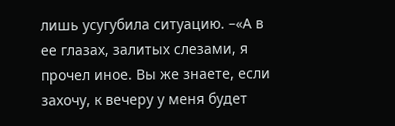лишь усугубила ситуацию. –«А в ее глазах, залитых слезами, я прочел иное. Вы же знаете, если захочу, к вечеру у меня будет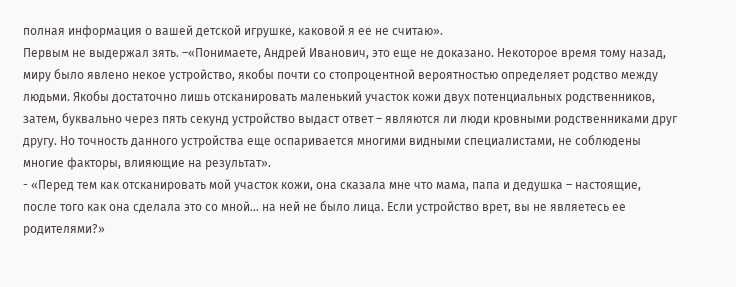полная информация о вашей детской игрушке, каковой я ее не считаю».
Первым не выдержал зять. –«Понимаете, Андрей Иванович, это еще не доказано. Некоторое время тому назад, миру было явлено некое устройство, якобы почти со стопроцентной вероятностью определяет родство между людьми. Якобы достаточно лишь отсканировать маленький участок кожи двух потенциальных родственников, затем, буквально через пять секунд устройство выдаст ответ – являются ли люди кровными родственниками друг другу. Но точность данного устройства еще оспаривается многими видными специалистами, не соблюдены многие факторы, влияющие на результат».
- «Перед тем как отсканировать мой участок кожи, она сказала мне что мама, папа и дедушка – настоящие, после того как она сделала это со мной… на ней не было лица. Если устройство врет, вы не являетесь ее родителями?»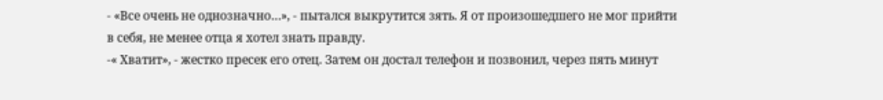- «Все очень не однозначно…», - пытался выкрутится зять. Я от произошедшего не мог прийти в себя, не менее отца я хотел знать правду.
-« Хватит», - жестко пресек его отец. Затем он достал телефон и позвонил, через пять минут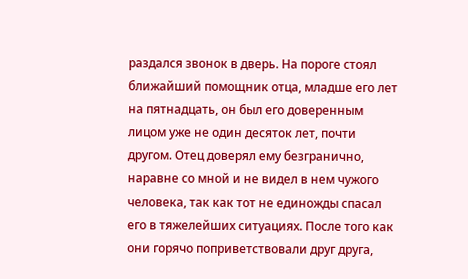раздался звонок в дверь. На пороге стоял ближайший помощник отца, младше его лет на пятнадцать, он был его доверенным лицом уже не один десяток лет, почти другом. Отец доверял ему безгранично, наравне со мной и не видел в нем чужого человека, так как тот не единожды спасал его в тяжелейших ситуациях. После того как они горячо поприветствовали друг друга,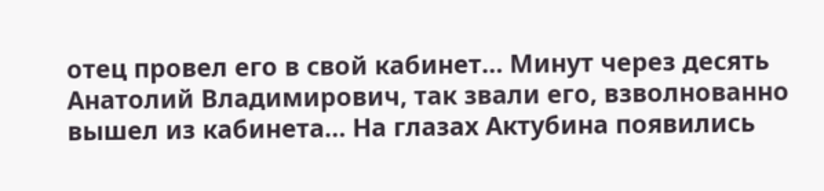отец провел его в свой кабинет… Минут через десять Анатолий Владимирович, так звали его, взволнованно вышел из кабинета… На глазах Актубина появились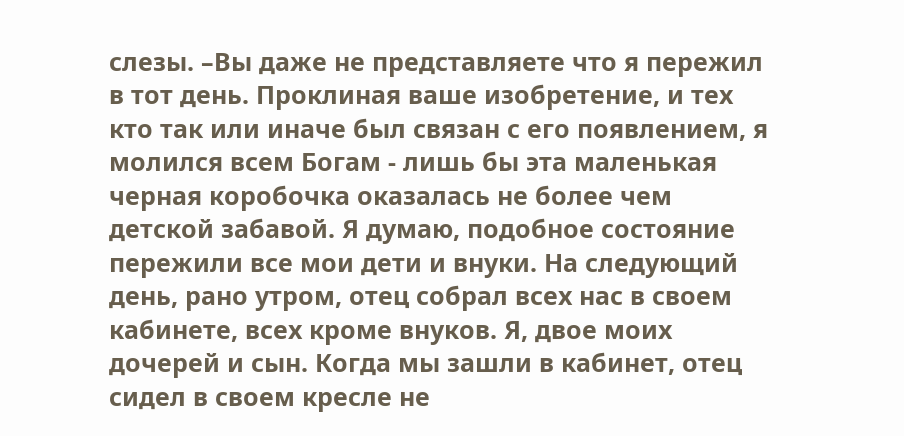слезы. –Вы даже не представляете что я пережил в тот день. Проклиная ваше изобретение, и тех кто так или иначе был связан с его появлением, я молился всем Богам - лишь бы эта маленькая черная коробочка оказалась не более чем детской забавой. Я думаю, подобное состояние пережили все мои дети и внуки. На следующий день, рано утром, отец собрал всех нас в своем кабинете, всех кроме внуков. Я, двое моих дочерей и сын. Когда мы зашли в кабинет, отец сидел в своем кресле не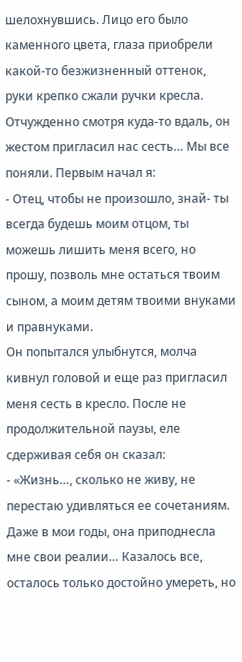шелохнувшись. Лицо его было каменного цвета, глаза приобрели какой-то безжизненный оттенок, руки крепко сжали ручки кресла. Отчужденно смотря куда-то вдаль, он жестом пригласил нас сесть… Мы все поняли. Первым начал я:
- Отец, чтобы не произошло, знай- ты всегда будешь моим отцом, ты можешь лишить меня всего, но прошу, позволь мне остаться твоим сыном, а моим детям твоими внуками и правнуками.
Он попытался улыбнутся, молча кивнул головой и еще раз пригласил меня сесть в кресло. После не продолжительной паузы, еле сдерживая себя он сказал:
- «Жизнь…, сколько не живу, не перестаю удивляться ее сочетаниям. Даже в мои годы, она приподнесла мне свои реалии… Казалось все, осталось только достойно умереть, но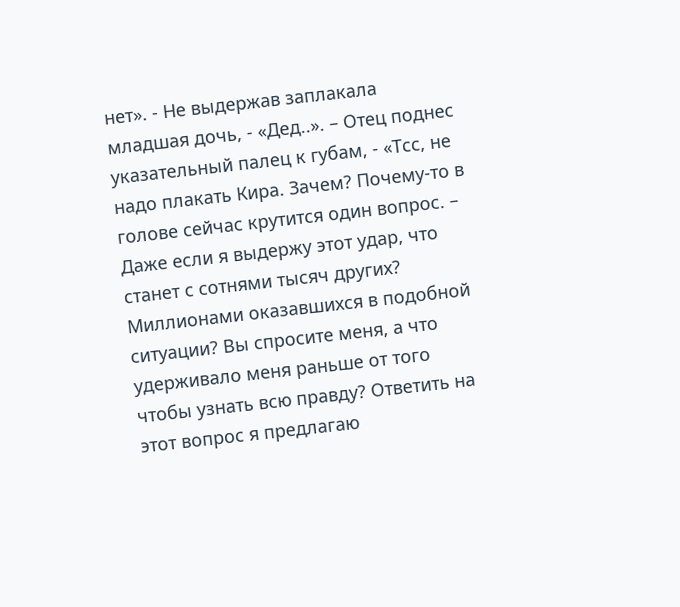нет». - Не выдержав заплакала младшая дочь, - «Дед..». – Отец поднес указательный палец к губам, - «Тсс, не надо плакать Кира. Зачем? Почему-то в голове сейчас крутится один вопрос. – Даже если я выдержу этот удар, что станет с сотнями тысяч других? Миллионами оказавшихся в подобной ситуации? Вы спросите меня, а что удерживало меня раньше от того чтобы узнать всю правду? Ответить на этот вопрос я предлагаю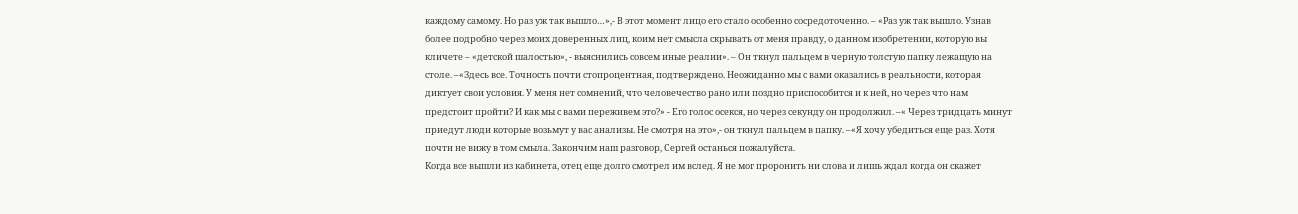каждому самому. Но раз уж так вышло…»,- В этот момент лицо его стало особенно сосредоточенно. – «Раз уж так вышло. Узнав более подробно через моих доверенных лиц, коим нет смысла скрывать от меня правду, о данном изобретении, которую вы кличете – «детской шалостью», - выяснились совсем иные реалии». – Он ткнул пальцем в черную толстую папку лежащую на столе. –«Здесь все. Точность почти стопроцентная, подтверждено. Неожиданно мы с вами оказались в реальности, которая диктует свои условия. У меня нет сомнений, что человечество рано или поздно приспособится и к ней, но через что нам предстоит пройти? И как мы с вами переживем это?» - Его голос осекся, но через секунду он продолжил. –« Через тридцать минут приедут люди которые возьмут у вас анализы. Не смотря на это»,- он ткнул пальцем в папку. –«Я хочу убедиться еще раз. Хотя почти не вижу в том смыла. Закончим наш разговор, Сергей останься пожалуйста.
Когда все вышли из кабинета, отец еще долго смотрел им вслед. Я не мог проронить ни слова и лишь ждал когда он скажет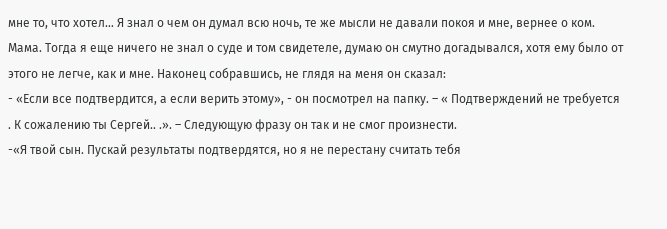мне то, что хотел… Я знал о чем он думал всю ночь, те же мысли не давали покоя и мне, вернее о ком. Мама. Тогда я еще ничего не знал о суде и том свидетеле, думаю он смутно догадывался, хотя ему было от этого не легче, как и мне. Наконец собравшись, не глядя на меня он сказал:
- «Если все подтвердится, а если верить этому», - он посмотрел на папку. – « Подтверждений не требуется . К сожалению ты Сергей.. .». – Следующую фразу он так и не смог произнести.
-«Я твой сын. Пускай результаты подтвердятся, но я не перестану считать тебя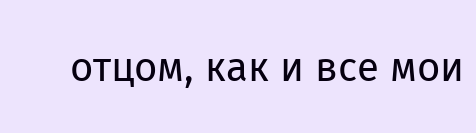отцом, как и все мои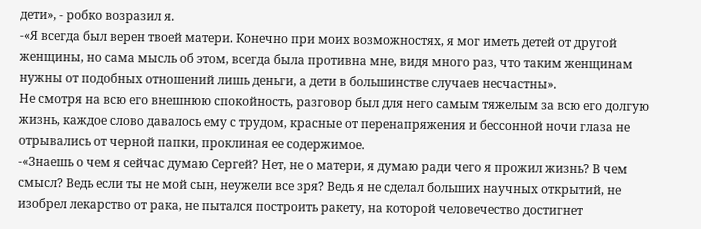дети», - робко возразил я.
-«Я всегда был верен твоей матери. Конечно при моих возможностях, я мог иметь детей от другой женщины, но сама мысль об этом, всегда была противна мне, видя много раз, что таким женщинам нужны от подобных отношений лишь деньги, а дети в большинстве случаев несчастны».
Не смотря на всю его внешнюю спокойность, разговор был для него самым тяжелым за всю его долгую жизнь, каждое слово давалось ему с трудом, красные от перенапряжения и бессонной ночи глаза не отрывались от черной папки, проклиная ее содержимое.
-«Знаешь о чем я сейчас думаю Сергей? Нет, не о матери, я думаю ради чего я прожил жизнь? В чем смысл? Ведь если ты не мой сын, неужели все зря? Ведь я не сделал больших научных открытий, не изобрел лекарство от рака, не пытался построить ракету, на которой человечество достигнет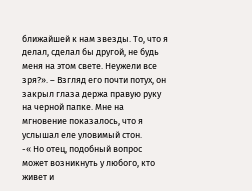ближайшей к нам звезды. То, что я делал, сделал бы другой, не будь меня на этом свете. Неужели все зря?». – Взгляд его почти потух, он закрыл глаза держа правую руку на черной папке. Мне на мгновение показалось, что я услышал еле уловимый стон.
-« Но отец, подобный вопрос может возникнуть у любого, кто живет и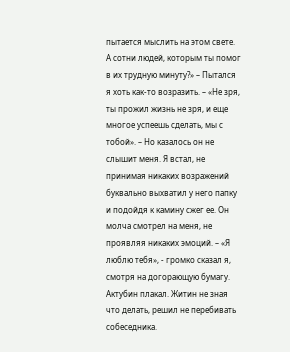пытается мыслить на этом свете. А сотни людей, которым ты помог в их трудную минуту?» – Пытался я хоть как-то возразить. – «Не зря, ты прожил жизнь не зря, и еще многое успеешь сделать, мы с тобой». – Но казалось он не слышит меня. Я встал, не принимая никаких возражений буквально выхватил у него папку и подойдя к камину сжег ее. Он молча смотрел на меня, не проявляя никаких эмоций. – «Я люблю тебя», - громко сказал я, смотря на догорающую бумагу.
Актубин плакал. Житин не зная что делать, решил не перебивать собеседника.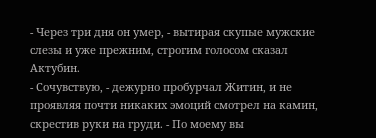- Через три дня он умер, - вытирая скупые мужские слезы и уже прежним, строгим голосом сказал Актубин.
- Сочувствую, - дежурно пробурчал Житин, и не проявляя почти никаких эмоций смотрел на камин, скрестив руки на груди. - По моему вы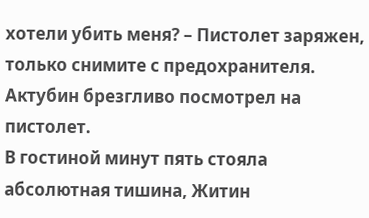хотели убить меня? – Пистолет заряжен, только снимите с предохранителя.
Актубин брезгливо посмотрел на пистолет.
В гостиной минут пять стояла абсолютная тишина, Житин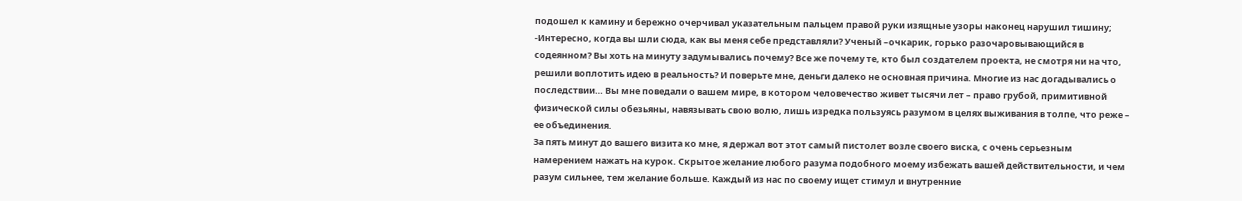подошел к камину и бережно очерчивал указательным пальцем правой руки изящные узоры наконец нарушил тишину;
-Интересно, когда вы шли сюда, как вы меня себе представляли? Ученый –очкарик, горько разочаровывающийся в содеянном? Вы хоть на минуту задумывались почему? Все же почему те, кто был создателем проекта, не смотря ни на что, решили воплотить идею в реальность? И поверьте мне, деньги далеко не основная причина. Многие из нас догадывались о последствии… Вы мне поведали о вашем мире, в котором человечество живет тысячи лет – право грубой, примитивной физической силы обезьяны, навязывать свою волю, лишь изредка пользуясь разумом в целях выживания в толпе, что реже – ее объединения.
За пять минут до вашего визита ко мне, я держал вот этот самый пистолет возле своего виска, с очень серьезным намерением нажать на курок. Скрытое желание любого разума подобного моему избежать вашей действительности, и чем разум сильнее, тем желание больше. Каждый из нас по своему ищет стимул и внутренние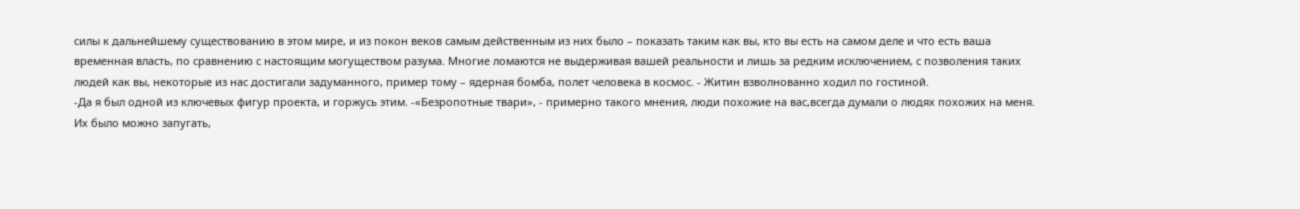силы к дальнейшему существованию в этом мире, и из покон веков самым действенным из них было – показать таким как вы, кто вы есть на самом деле и что есть ваша временная власть, по сравнению с настоящим могуществом разума. Многие ломаются не выдерживая вашей реальности и лишь за редким исключением, с позволения таких людей как вы, некоторые из нас достигали задуманного, пример тому – ядерная бомба, полет человека в космос. - Житин взволнованно ходил по гостиной.
-Да я был одной из ключевых фигур проекта, и горжусь этим. -«Безропотные твари», - примерно такого мнения, люди похожие на вас,всегда думали о людях похожих на меня. Их было можно запугать,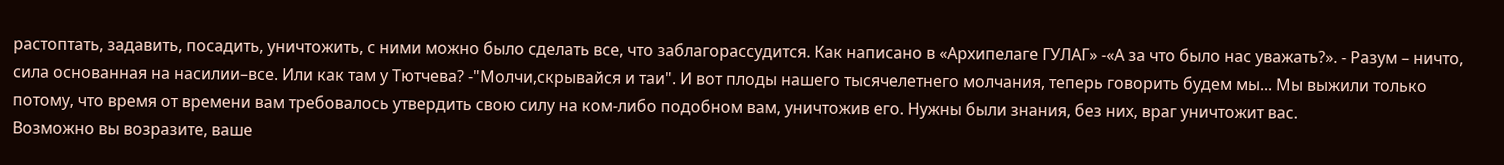растоптать, задавить, посадить, уничтожить, с ними можно было сделать все, что заблагорассудится. Как написано в «Архипелаге ГУЛАГ» -«А за что было нас уважать?». - Разум – ничто, сила основанная на насилии–все. Или как там у Тютчева? -"Молчи,скрывайся и таи". И вот плоды нашего тысячелетнего молчания, теперь говорить будем мы... Мы выжили только потому, что время от времени вам требовалось утвердить свою силу на ком-либо подобном вам, уничтожив его. Нужны были знания, без них, враг уничтожит вас.
Возможно вы возразите, ваше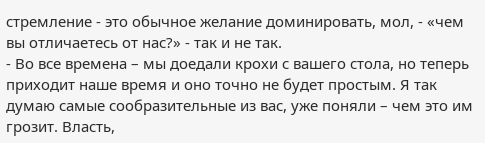стремление - это обычное желание доминировать, мол, - «чем вы отличаетесь от нас?» - так и не так.
- Во все времена – мы доедали крохи с вашего стола, но теперь приходит наше время и оно точно не будет простым. Я так думаю самые сообразительные из вас, уже поняли – чем это им грозит. Власть,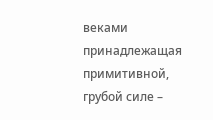веками принадлежащая примитивной, грубой силе –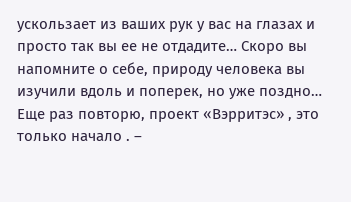ускользает из ваших рук у вас на глазах и просто так вы ее не отдадите… Скоро вы напомните о себе, природу человека вы изучили вдоль и поперек, но уже поздно…
Еще раз повторю, проект «Вэрритэс» , это только начало . –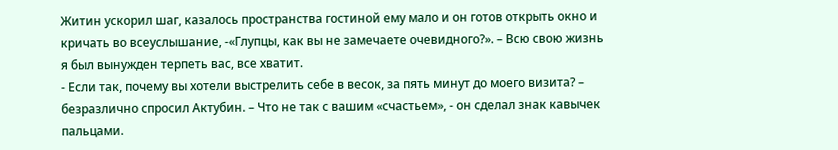Житин ускорил шаг, казалось пространства гостиной ему мало и он готов открыть окно и кричать во всеуслышание, -«Глупцы, как вы не замечаете очевидного?». – Всю свою жизнь я был вынужден терпеть вас, все хватит.
- Если так, почему вы хотели выстрелить себе в весок, за пять минут до моего визита? – безразлично спросил Актубин. – Что не так с вашим «счастьем», - он сделал знак кавычек пальцами.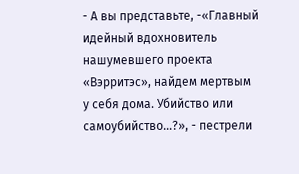- А вы представьте, -«Главный идейный вдохновитель нашумевшего проекта «Вэрритэс», найдем мертвым у себя дома. Убийство или самоубийство…?», - пестрели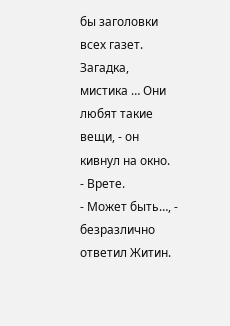бы заголовки всех газет. Загадка, мистика … Они любят такие вещи, - он кивнул на окно.
- Врете.
- Может быть…, - безразлично ответил Житин.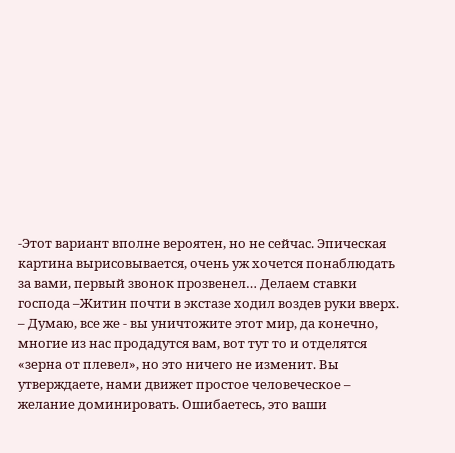-Этот вариант вполне вероятен, но не сейчас. Эпическая картина вырисовывается, очень уж хочется понаблюдать за вами, первый звонок прозвенел… Делаем ставки господа –Житин почти в экстазе ходил воздев руки вверх. – Думаю, все же - вы уничтожите этот мир, да конечно, многие из нас продадутся вам, вот тут то и отделятся «зерна от плевел», но это ничего не изменит. Вы утверждаете, нами движет простое человеческое – желание доминировать. Ошибаетесь, это ваши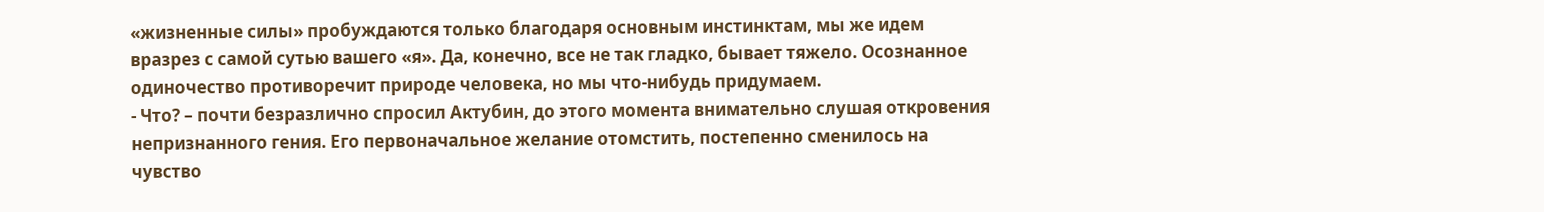«жизненные силы» пробуждаются только благодаря основным инстинктам, мы же идем вразрез с самой сутью вашего «я». Да, конечно, все не так гладко, бывает тяжело. Осознанное одиночество противоречит природе человека, но мы что-нибудь придумаем.
- Что? – почти безразлично спросил Актубин, до этого момента внимательно слушая откровения непризнанного гения. Его первоначальное желание отомстить, постепенно сменилось на чувство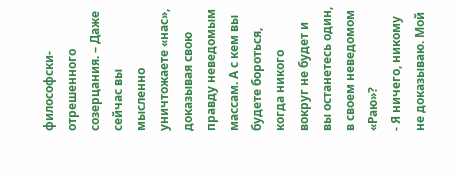философски-отрешенного созерцания. – Даже сейчас вы мысленно уничтожаете «нас», доказывая свою правду неведомым массам. А с кем вы будете бороться, когда никого вокруг не будет и вы останетесь один, в своем неведомом «Раю»?
- Я ничего, никому не доказываю. Мой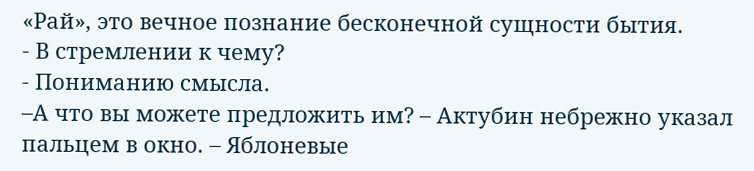«Рай», это вечное познание бесконечной сущности бытия.
- В стремлении к чему?
- Пониманию смысла.
–А что вы можете предложить им? – Актубин небрежно указал пальцем в окно. – Яблоневые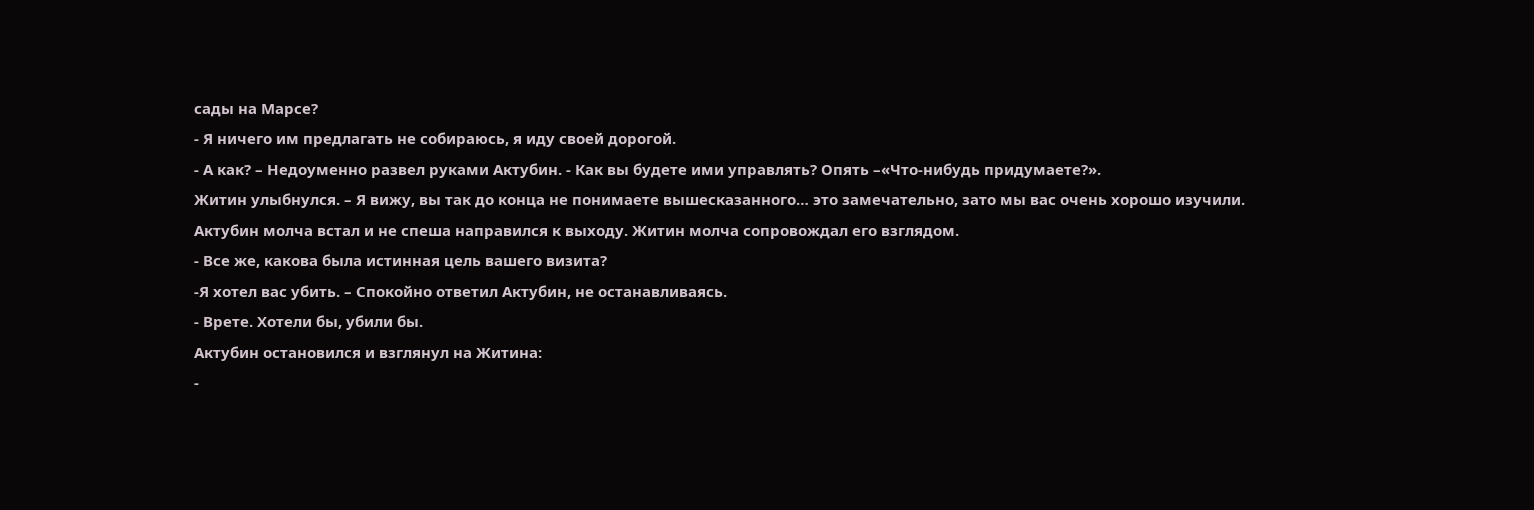сады на Марсе?
- Я ничего им предлагать не собираюсь, я иду своей дорогой.
- А как? – Недоуменно развел руками Актубин. - Как вы будете ими управлять? Опять –«Что-нибудь придумаете?».
Житин улыбнулся. – Я вижу, вы так до конца не понимаете вышесказанного… это замечательно, зато мы вас очень хорошо изучили.
Актубин молча встал и не спеша направился к выходу. Житин молча сопровождал его взглядом.
- Все же, какова была истинная цель вашего визита?
-Я хотел вас убить. – Спокойно ответил Актубин, не останавливаясь.
- Врете. Хотели бы, убили бы.
Актубин остановился и взглянул на Житина:
-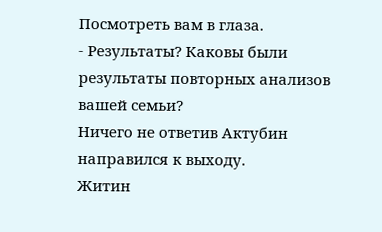Посмотреть вам в глаза.
- Результаты? Каковы были результаты повторных анализов вашей семьи?
Ничего не ответив Актубин направился к выходу.
Житин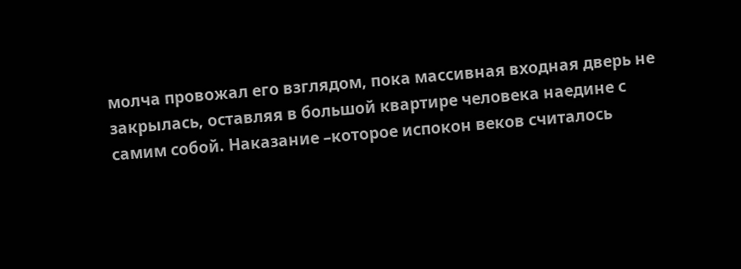молча провожал его взглядом, пока массивная входная дверь не закрылась, оставляя в большой квартире человека наедине с самим собой. Наказание –которое испокон веков считалось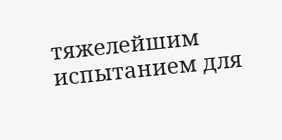тяжелейшим испытанием для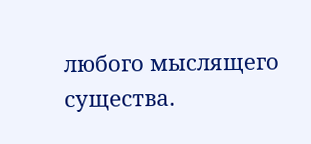любого мыслящего существа.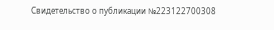Свидетельство о публикации №223122700308